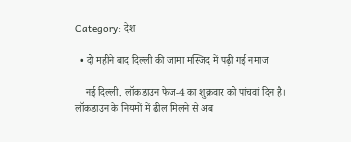Category: देश

  • दो महीने बाद दिल्ली की जामा मस्जिद में पढ़ी गई नमाज

    नई दिल्ली. लॉकडाउन फेज-4 का शुक्रवार को पांचवां दिन है। लॉकडाउन के नियमों में ढील मिलने से अब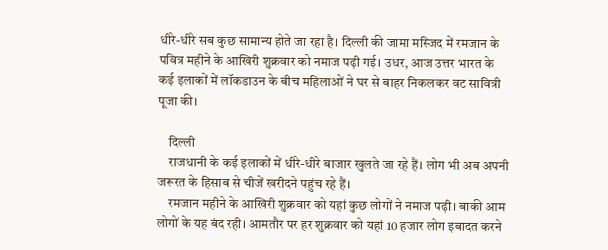धीरे-धीरे सब कुछ सामान्य होते जा रहा है। दिल्ली की जामा मस्जिद में रमजान के पवित्र महीने के आखिरी शुक्रवार को नमाज पढ़ी गई। उधर, आज उत्तर भारत के कई इलाकों में लॉकडाउन के बीच महिलाओं ने घर से बाहर निकलकर वट सावित्री पूजा की।

    दिल्ली
    राजधानी के कई इलाकों में धीरे-धीरे बाजार खुलते जा रहे हैं। लोग भी अब अपनी जरूरत के हिसाब से चीजें खरीदने पहुंच रहे हैं।
    रमजान महीने के आखिरी शुक्रवार को यहां कुछ लोगों ने नमाज पढ़ी। बाकी आम लोगों के यह बंद रही। आमतौर पर हर शुक्रवार को यहां 10 हजार लोग इबादत करने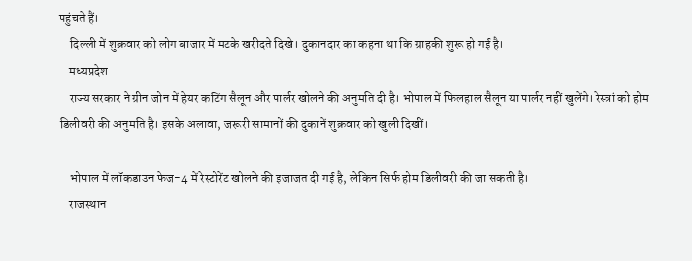पहुंचते हैं।
    दिल्ली में शुक्रवार को लोग बाजार में मटके खरीदते दिखे। दुकानदार का कहना था कि ग्राहकी शुरू हो गई है।
    मध्यप्रदेश
    राज्य सरकार ने ग्रीन जोन में हेयर कटिंग सैलून और पार्लर खोलने की अनुमति दी है। भोपाल में फिलहाल सैलून या पार्लर नहीं खुलेंगे। रेस्त्रां को होम डिलीवरी की अनुमति है। इसके अलावा, जरूरी सामानों की दुकानें शुक्रवार को खुली दिखीं।

    भोपाल में लॉकडाउन फेज-4 में रेस्टोरेंट खोलने की इजाजत दी गई है, लेकिन सिर्फ होम डिलीवरी की जा सकती है।
    राजस्थान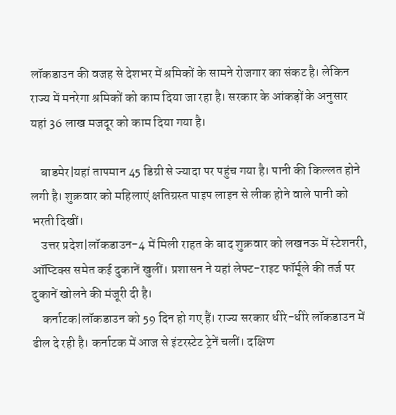लॉकडाउन की वजह से देशभर में श्रमिकों के सामने रोजगार का संकट है। लेकिन राज्य में मनरेगा श्रमिकों को काम दिया जा रहा है। सरकार के आंकड़ों के अनुसार यहां 36 लाख मजदूर को काम दिया गया है।

    बाडमेर|यहां तापमान 45 डिग्री से ज्यादा पर पहुंच गया है। पानी की किल्लत होने लगी है। शुक्रवार को महिलाएं क्षतिग्रस्त पाइप लाइन से लीक होने वाले पानी को भरती दिखीं।
    उत्तर प्रदेश|लॉकडाउन-4 में मिली राहत के बाद शुक्रवार को लखनऊ में स्टेशनरी, ऑप्टिक्स समेत कई दुकानें खुलीं। प्रशासन ने यहां लेफ्ट-राइट फॉर्मूले की तर्ज पर दुकानें खोलने की मंजूरी दी है।
    कर्नाटक|लॉकडाउन को 59 दिन हो गए हैं। राज्य सरकार धीरे-धीरे लॉकडाउन में ढील दे रही है। कर्नाटक में आज से इंटरस्टेट ट्रेनें चलीं। दक्षिण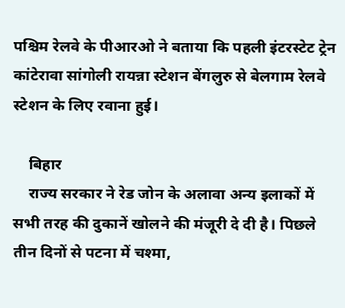पश्चिम रेलवे के पीआरओ ने बताया कि पहली इंटरस्टेट ट्रेन कांटेरावा सांगोली रायन्ना स्टेशन बेंगलुरु से बेलगाम रेलवे स्टेशन के लिए रवाना हुई।

    बिहार
    राज्य सरकार ने रेड जोन के अलावा अन्य इलाकों में सभी तरह की दुकानें खोलने की मंजूरी दे दी है। पिछले तीन दिनों से पटना में चश्मा,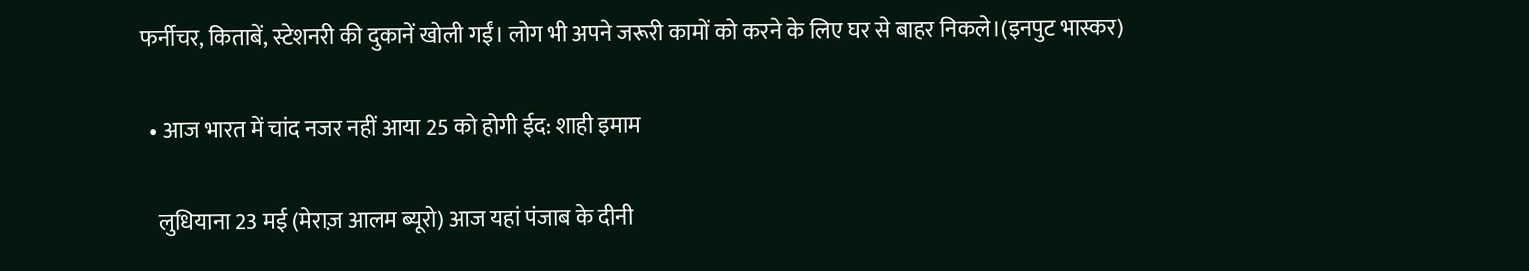फर्नीचर, किताबें, स्टेशनरी की दुकानें खोली गईं। लोग भी अपने जरूरी कामों को करने के लिए घर से बाहर निकले।(इनपुट भास्कर)

  • आज भारत में चांद नजर नहीं आया 25 को होगी ईद: शाही इमाम

    लुधियाना 23 मई (मेराज़ आलम ब्यूरो) आज यहां पंजाब के दीनी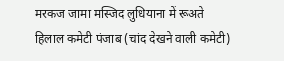मरकज जामा मस्जिद लुधियाना में रूअते हिलाल कमेटी पंजाब (चांद देखने वाली कमेटी)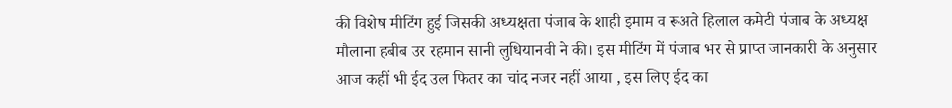की विशेष मीटिंग हुई जिसकी अध्यक्षता पंजाब के शाही इमाम व रूअते हिलाल कमेटी पंजाब के अध्यक्ष मौलाना हबीब उर रहमान सानी लुधियानवी ने की। इस मीटिंग में पंजाब भर से प्राप्त जानकारी के अनुसार आज कहीं भी ईद उल फितर का चांद नजर नहीं आया , इस लिए ईद का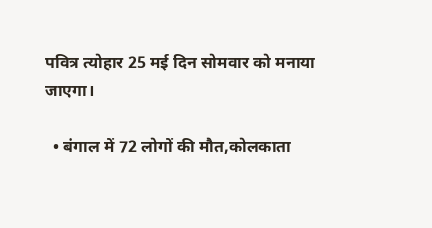पवित्र त्योहार 25 मई दिन सोमवार को मनाया जाएगा।

  • बंगाल में 72 लोगों की मौत,कोलकाता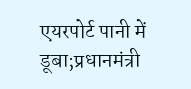एयरपोर्ट पानी में डूबा;प्रधानमंत्री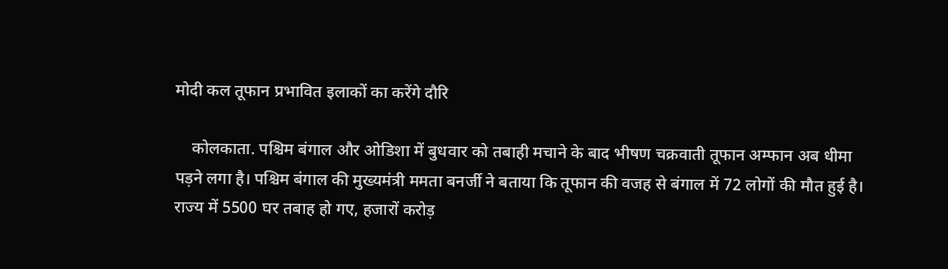मोदी कल तूफान प्रभावित इलाकों का करेंगे दौरि

    कोलकाता. पश्चिम बंगाल और ओडिशा में बुधवार को तबाही मचाने के बाद भीषण चक्रवाती तूफान अम्फान अब धीमा पड़ने लगा है। पश्चिम बंगाल की मुख्यमंत्री ममता बनर्जी ने बताया कि तूफान की वजह से बंगाल में 72 लोगों की मौत हुई है। राज्य में 5500 घर तबाह हो गए, हजारों करोड़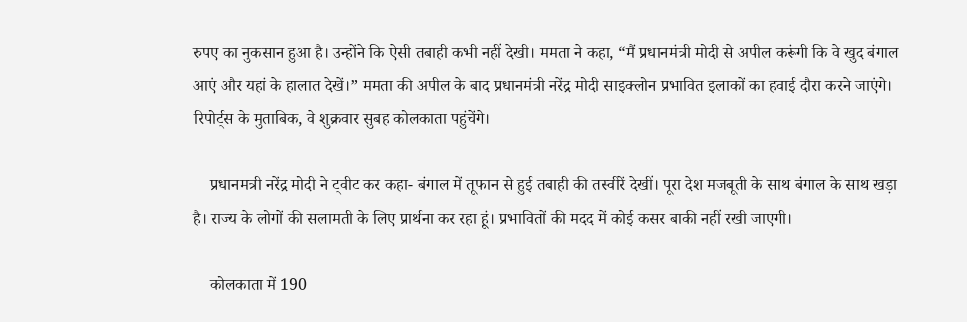रुपए का नुकसान हुआ है। उन्होंने कि ऐसी तबाही कभी नहीं देखी। ममता ने कहा, “मैं प्रधानमंत्री मोदी से अपील करूंगी कि वे खुद बंगाल आएं और यहां के हालात देखें।” ममता की अपील के बाद प्रधानमंत्री नरेंद्र मोदी साइक्लोन प्रभावित इलाकों का हवाई दौरा करने जाएंगे। रिपोर्ट्स के मुताबिक, वे शुक्रवार सुबह कोलकाता पहुंचेंगे।

    प्रधानमत्री नरेंद्र मोदी ने ट्वीट कर कहा- बंगाल में तूफान से हुई तबाही की तस्वीरें देखीं। पूरा देश मजबूती के साथ बंगाल के साथ खड़ा है। राज्य के लोगों की सलामती के लिए प्रार्थना कर रहा हूं। प्रभावितों की मदद में कोई कसर बाकी नहीं रखी जाएगी।

    कोलकाता में 190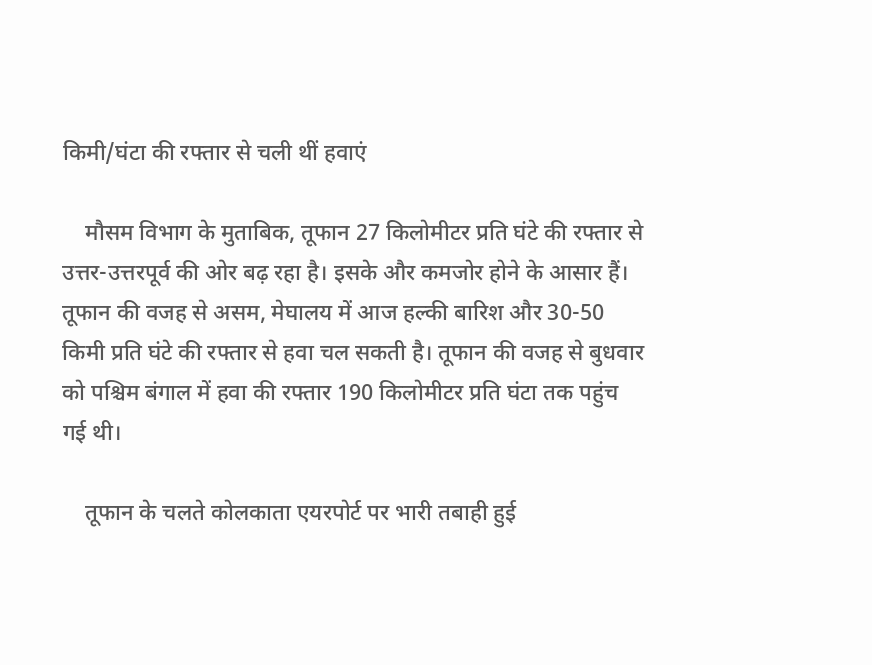किमी/घंटा की रफ्तार से चली थीं हवाएं

    मौसम विभाग के मुताबिक, तूफान 27 किलोमीटर प्रति घंटे की रफ्तार से उत्तर-उत्तरपूर्व की ओर बढ़ रहा है। इसके और कमजोर होने के आसार हैं। तूफान की वजह से असम, मेघालय में आज हल्की बारिश और 30-50 किमी प्रति घंटे की रफ्तार से हवा चल सकती है। तूफान की वजह से बुधवार को पश्चिम बंगाल में हवा की रफ्तार 190 किलोमीटर प्रति घंटा तक पहुंच गई थी।

    तूफान के चलते कोलकाता एयरपोर्ट पर भारी तबाही हुई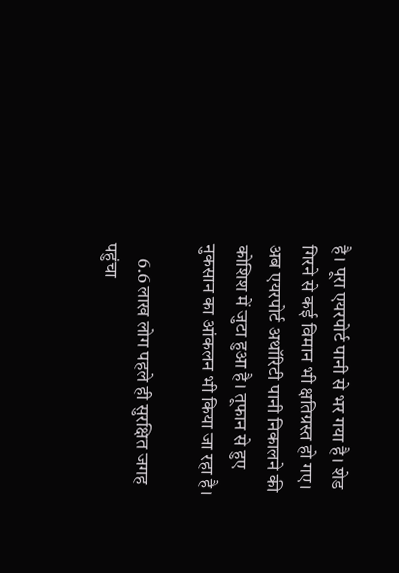है। पूरा एयरपोर्ट पानी से भर गया है। शेड गिरने से कई विमान भी क्षतिग्रस्त हो गए। अब एयरपोर्ट अथॉरिटी पानी निकालने की कोशिश में जुटा हुआ है। तूफान से हुए नुकसान का आंकलन भी किया जा रहा है।

    6.6 लाख लोग पहले ही सुरक्षित जगह पहुंचा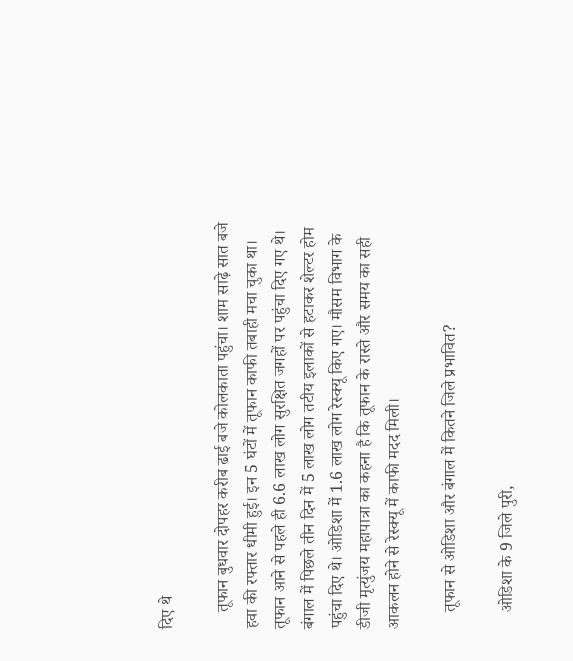दिए थे

    तूफान बुधवार दोपहर करीब ढाई बजे कोलकाता पहुंचा। शाम साढ़े सात बजे हवा की रफ्तार धीमी हुई। इन 5 घंटों में तूफान काफी तबाही मचा चुका था। तूफान आने से पहले ही 6.6 लाख लोग सुरक्षित जगहों पर पहुंचा दिए गए थे। बंगाल में पिछले तीन दिन में 5 लाख लोग तटीय इलाकों से हटाकर शेल्टर होम पहुंचा दिए थे। ओडिशा में 1.6 लाख लोग रेस्क्यू किए गए। मौसम विभाग के डीजी मृत्युंजय महापात्रा का कहना है कि तूफान के रास्ते और समय का सही आकलन होने से रेस्क्यू में काफी मदद मिली।

    तूफान से ओडिशा और बंगाल में कितने जिले प्रभावित?

    ओडिशा के 9 जिले पुरी,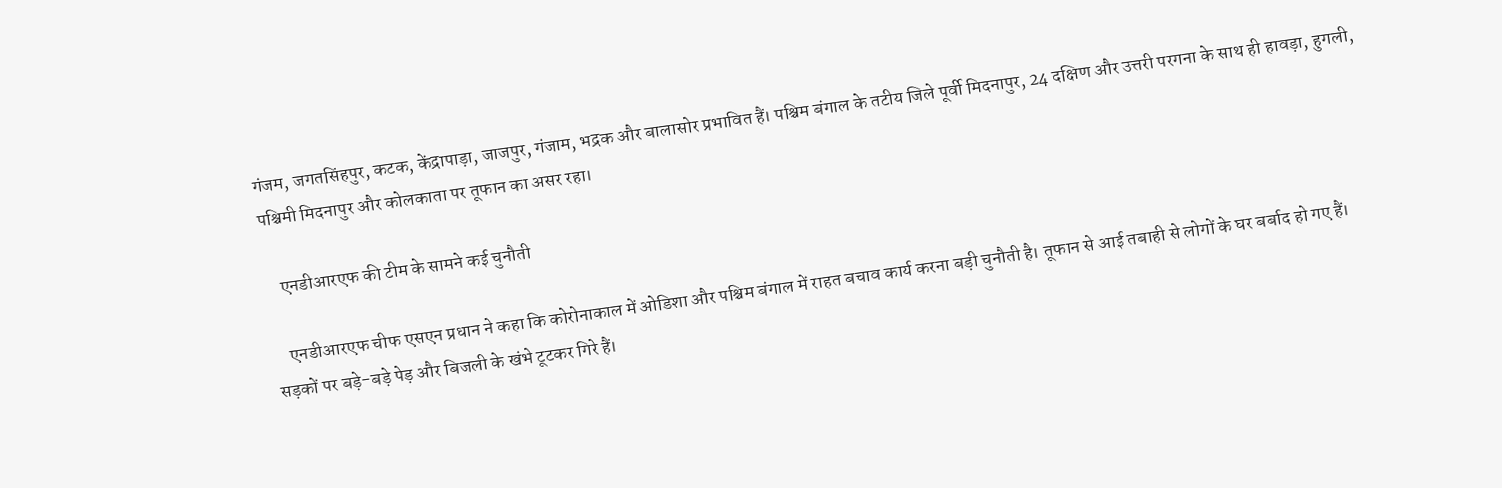गंजम, जगतसिंहपुर, कटक, केंद्रापाड़ा, जाजपुर, गंजाम, भद्रक और बालासोर प्रभावित हैं। पश्चिम बंगाल के तटीय जिले पूर्वी मिदनापुर, 24 दक्षिण और उत्तरी परगना के साथ ही हावड़ा, हुगली, पश्चिमी मिदनापुर और कोलकाता पर तूफान का असर रहा।

    एनडीआरएफ की टीम के सामने कई चुनौती

    एनडीआरएफ चीफ एसएन प्रधान ने कहा कि कोरोनाकाल में ओडिशा और पश्चिम बंगाल में राहत बचाव कार्य करना बड़ी चुनौती है। तूफान से आई तबाही से लोगों के घर बर्बाद हो गए हैं। सड़कों पर बड़े-बड़े पेड़ और बिजली के खंभे टूटकर गिरे हैं।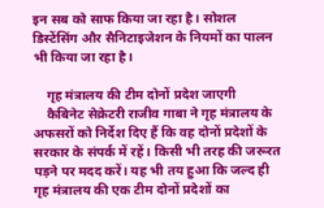इन सब को साफ किया जा रहा है। सोशल डिस्टेंसिंग और सैनिटाइजेशन के नियमों का पालन भी किया जा रहा है।

    गृह मंत्रालय की टीम दोनों प्रदेश जाएगी
    कैबिनेट सेक्रेटरी राजीव गाबा ने गृह मंत्रालय के अफसरों को निर्देश दिए हैं कि वह दोनों प्रदेशों के सरकार के संपर्क में रहें। किसी भी तरह की जरूरत पड़ने पर मदद करें। यह भी तय हुआ कि जल्द ही गृह मंत्रालय की एक टीम दोनों प्रदेशों का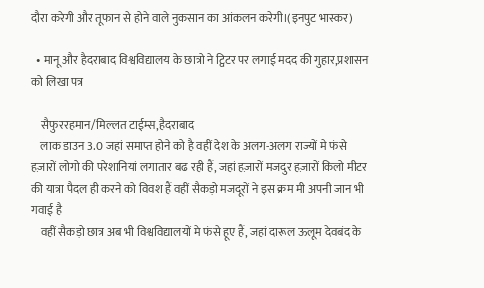दौरा करेगी और तूफान से होने वाले नुकसान का आंकलन करेगी।(इनपुट भास्कर)

  • मानू और हैदराबाद विश्वविद्यालय के छात्रो ने ट्विटर पर लगाई मदद की गुहार,प्रशासन को लिखा पत्र

    सैफुररहमान/मिल्लत टाईम्स,हैदराबाद
    लाक डाउन 3.0 जहां समाप्त होने को है वहीं देश के अलग-अलग राज्यों मे फंसे हज़ारों लोगो की परेशानियां लगातार बढ रही हैं, जहां हज़ारों मजदुर हज़ारों किलो मीटर की यात्रा पैदल ही करने को विवश हैं वहीं सैकड़ो मजदूरों ने इस क्रम मी अपनी जान भी गवाई है
    वहीं सैकड़ो छात्र अब भी विश्वविद्यालयों मे फंसे हूए हैं, जहां दारूल ऊलूम देवबंद के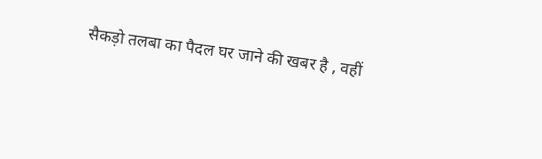सैकड़ो तलबा का पैदल घर जाने की खबर है , वहीं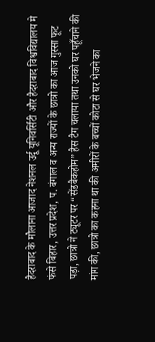हैदराबाद के मौलाना आजाद नेशनल उर्दू यूनिवर्सिटी और हैदराबाद विश्वविद्यालय मे फंसे बिहार, उत्तर प्रदेश, प. बंगाल व अन्य राज्यों के छात्रो का आज गुस्सा फूट पड़ा, छात्रो ने ट्यूटर पर “सेंडबैकहोम” हैस टैग चलाया तथा उनको घर पहूँचाने की मांग की, छात्रो का कहना था की अमीरों के बच्चों कोटा से घर भेजने का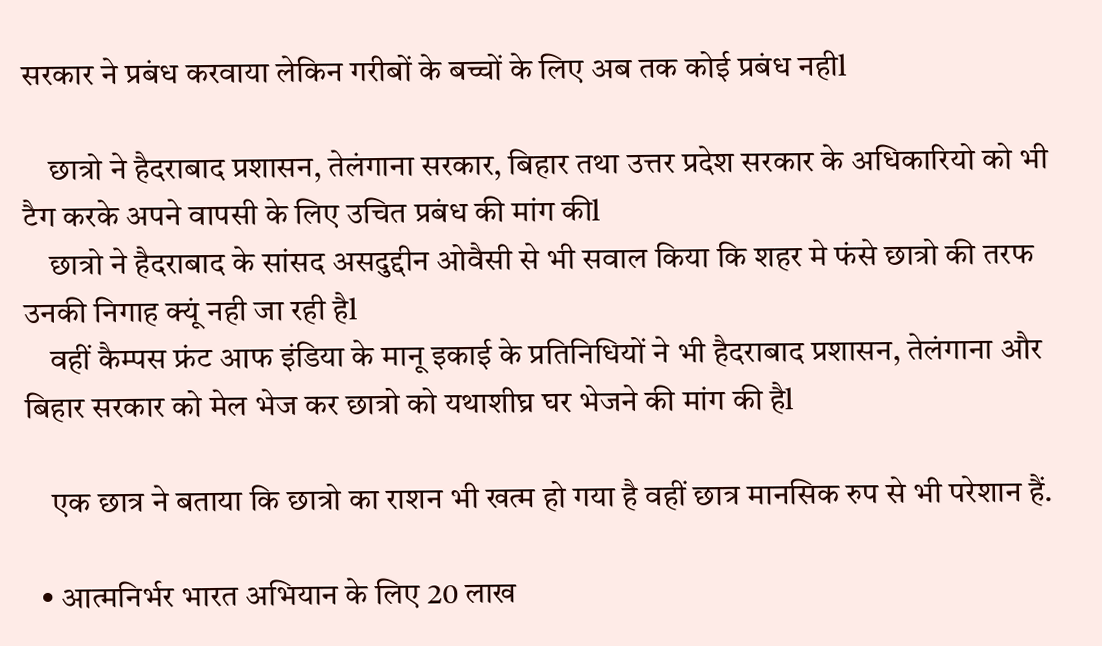सरकार ने प्रबंध करवाया लेकिन गरीबों के बच्चों के लिए अब तक कोई प्रबंध नहीl

    छात्रो ने हैदराबाद प्रशासन, तेलंगाना सरकार, बिहार तथा उत्तर प्रदेश सरकार के अधिकारियो को भी टैग करके अपने वापसी के लिए उचित प्रबंध की मांग कीl
    छात्रो ने हैदराबाद के सांसद असदुद्दीन ओवैसी से भी सवाल किया कि शहर मे फंसे छात्रो की तरफ उनकी निगाह क्यूं नही जा रही हैl
    वहीं कैम्पस फ्रंट आफ इंडिया के मानू इकाई के प्रतिनिधियों ने भी हैदराबाद प्रशासन, तेलंगाना और बिहार सरकार को मेल भेज कर छात्रो को यथाशीघ्र घर भेजने की मांग की हैl

    एक छात्र ने बताया कि छात्रो का राशन भी खत्म हो गया है वहीं छात्र मानसिक रुप से भी परेशान हैं.

  • आत्मनिर्भर भारत अभियान के लिए 20 लाख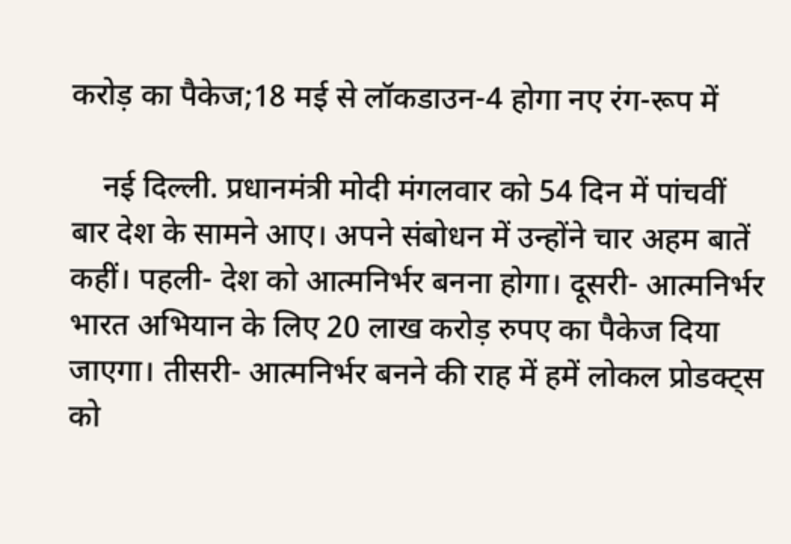करोड़ का पैकेज;18 मई से लॉकडाउन-4 होगा नए रंग-रूप में

    नई दिल्ली. प्रधानमंत्री मोदी मंगलवार को 54 दिन में पांचवीं बार देश के सामने आए। अपने संबोधन में उन्होंने चार अहम बातें कहीं। पहली- देश को आत्मनिर्भर बनना होगा। दूसरी- आत्मनिर्भर भारत अभियान के लिए 20 लाख करोड़ रुपए का पैकेज दिया जाएगा। तीसरी- आत्मनिर्भर बनने की राह में हमें लोकल प्रोडक्ट्स को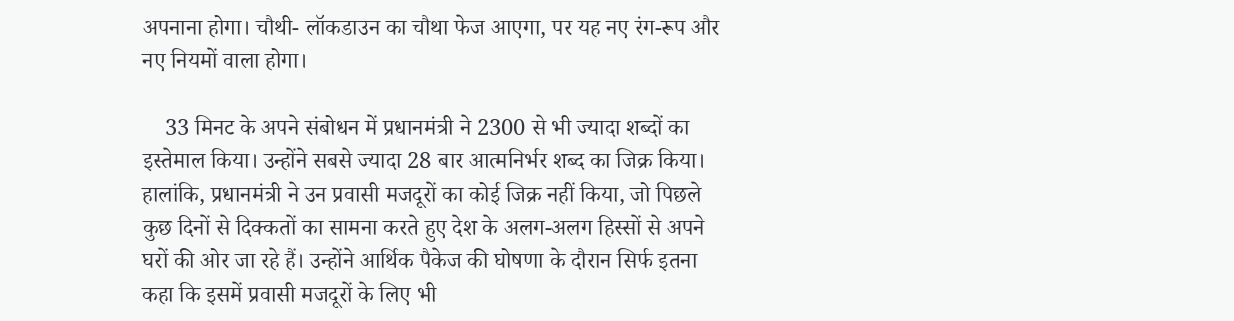अपनाना होगा। चौथी- लॉकडाउन का चौथा फेज आएगा, पर यह नए रंग-रूप और नए नियमों वाला होगा।

    33 मिनट के अपने संबोधन में प्रधानमंत्री ने 2300 से भी ज्यादा शब्दों का इस्तेमाल किया। उन्होंने सबसे ज्यादा 28 बार आत्मनिर्भर शब्द का जिक्र किया। हालांकि, प्रधानमंत्री ने उन प्रवासी मजदूरों का कोई जिक्र नहीं किया, जो पिछले कुछ दिनों से दिक्कतों का सामना करते हुए देश के अलग-अलग हिस्सों से अपने घरों की ओर जा रहे हैं। उन्होंने आर्थिक पैकेज की घोषणा के दौरान सिर्फ इतना कहा कि इसमें प्रवासी मजदूरों के लिए भी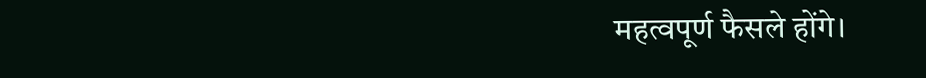महत्वपूर्ण फैसले होंगे।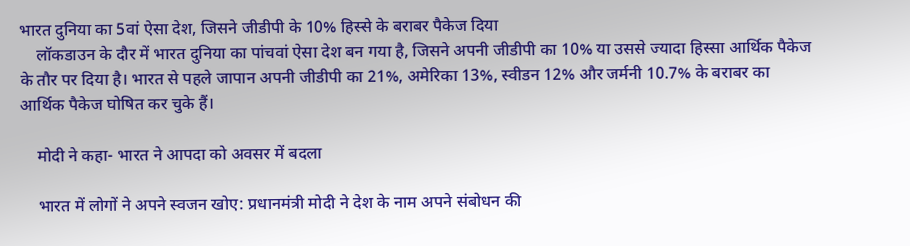भारत दुनिया का 5वां ऐसा देश, जिसने जीडीपी के 10% हिस्से के बराबर पैकेज दिया
    लॉकडाउन के दौर में भारत दुनिया का पांचवां ऐसा देश बन गया है, जिसने अपनी जीडीपी का 10% या उससे ज्यादा हिस्सा आर्थिक पैकेज के तौर पर दिया है। भारत से पहले जापान अपनी जीडीपी का 21%, अमेरिका 13%, स्वीडन 12% और जर्मनी 10.7% के बराबर का आर्थिक पैकेज घोषित कर चुके हैं।

    मोदी ने कहा- भारत ने आपदा को अवसर में बदला

    भारत में लोगों ने अपने स्वजन खोए: प्रधानमंत्री मोदी ने देश के नाम अपने संबोधन की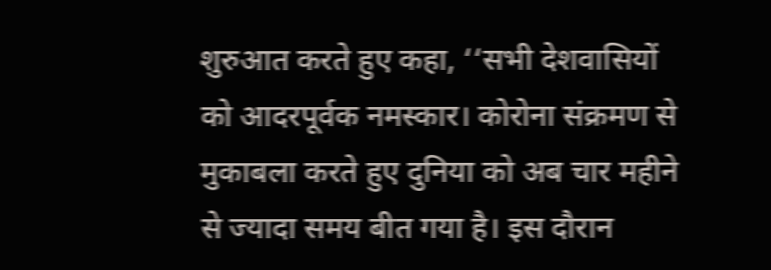शुरुआत करते हुए कहा, ‘‘सभी देशवासियों को आदरपूर्वक नमस्कार। कोरोना संक्रमण से मुकाबला करते हुए दुनिया को अब चार महीने से ज्यादा समय बीत गया है। इस दौरान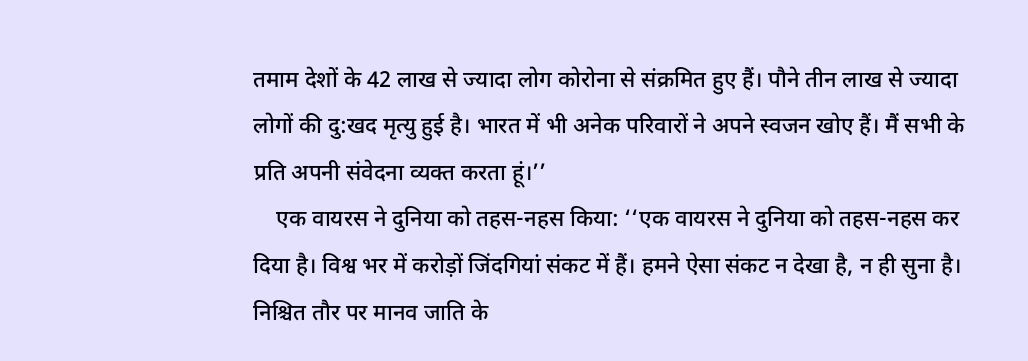तमाम देशों के 42 लाख से ज्यादा लोग कोरोना से संक्रमित हुए हैं। पौने तीन लाख से ज्यादा लोगों की दु:खद मृत्यु हुई है। भारत में भी अनेक परिवारों ने अपने स्वजन खोए हैं। मैं सभी के प्रति अपनी संवेदना व्यक्त करता हूं।’’
    एक वायरस ने दुनिया को तहस-नहस किया: ‘‘एक वायरस ने दुनिया को तहस-नहस कर दिया है। विश्व भर में करोड़ों जिंदगियां संकट में हैं। हमने ऐसा संकट न देखा है, न ही सुना है। निश्चित तौर पर मानव जाति के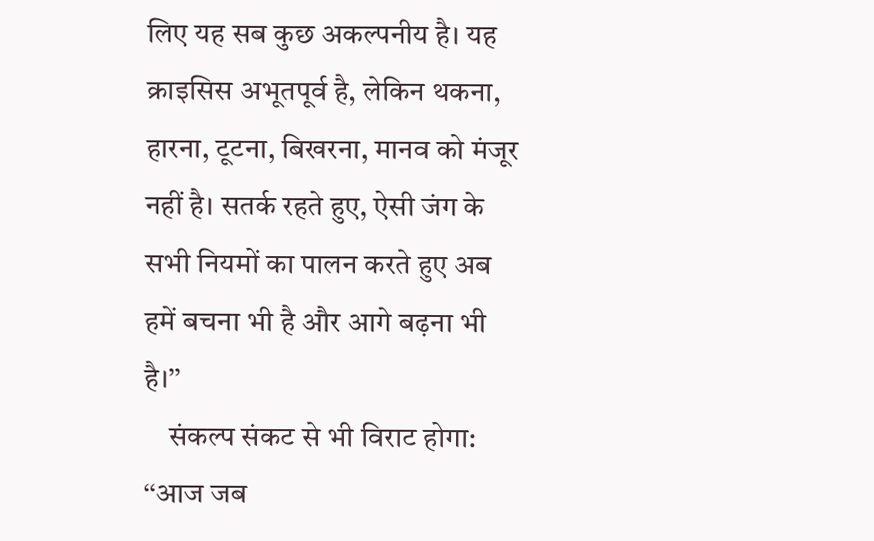लिए यह सब कुछ अकल्पनीय है। यह क्राइसिस अभूतपूर्व है, लेकिन थकना, हारना, टूटना, बिखरना, मानव को मंजूर नहीं है। सतर्क रहते हुए, ऐसी जंग के सभी नियमों का पालन करते हुए अब हमें बचना भी है और आगे बढ़ना भी है।’’
    संकल्प संकट से भी विराट होगा: ‘‘आज जब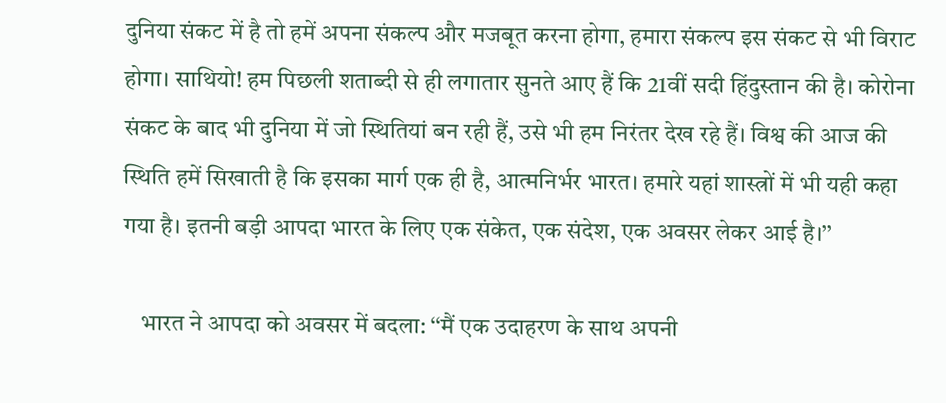दुनिया संकट में है तो हमें अपना संकल्प और मजबूत करना होगा, हमारा संकल्प इस संकट से भी विराट होगा। साथियो! हम पिछली शताब्दी से ही लगातार सुनते आए हैं कि 21वीं सदी हिंदुस्तान की है। कोरोना संकट के बाद भी दुनिया में जो स्थितियां बन रही हैं, उसे भी हम निरंतर देख रहे हैं। विश्व की आज की स्थिति हमें सिखाती है कि इसका मार्ग एक ही है, आत्मनिर्भर भारत। हमारे यहां शास्त्रों में भी यही कहा गया है। इतनी बड़ी आपदा भारत के लिए एक संकेत, एक संदेश, एक अवसर लेकर आई है।’’

    भारत ने आपदा को अवसर में बदला: ‘‘मैं एक उदाहरण के साथ अपनी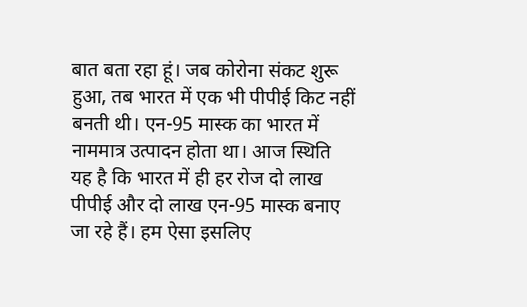बात बता रहा हूं। जब कोरोना संकट शुरू हुआ, तब भारत में एक भी पीपीई किट नहीं बनती थी। एन-95 मास्क का भारत में नाममात्र उत्पादन होता था। आज स्थिति यह है कि भारत में ही हर रोज दो लाख पीपीई और दो लाख एन-95 मास्क बनाए जा रहे हैं। हम ऐसा इसलिए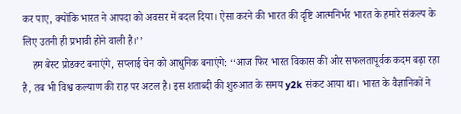कर पाए, क्योंकि भारत ने आपदा को अवसर में बदल दिया। ऐसा करने की भारत की दृष्टि आत्मनिर्भर भारत के हमारे संकल्प के लिए उतनी ही प्रभावी होने वाली है।’’
    हम बेस्ट प्रोडक्ट बनाएंगे, सप्लाई चेन को आधुनिक बनाएंगे: ‘‘आज फिर भारत विकास की ओर सफलतापूर्वक कदम बढ़ा रहा है, तब भी विश्व कल्याण की राह पर अटल है। इस शताब्दी की शुरुआत के समय y2k संकट आया था। भारत के वैज्ञानिकों ने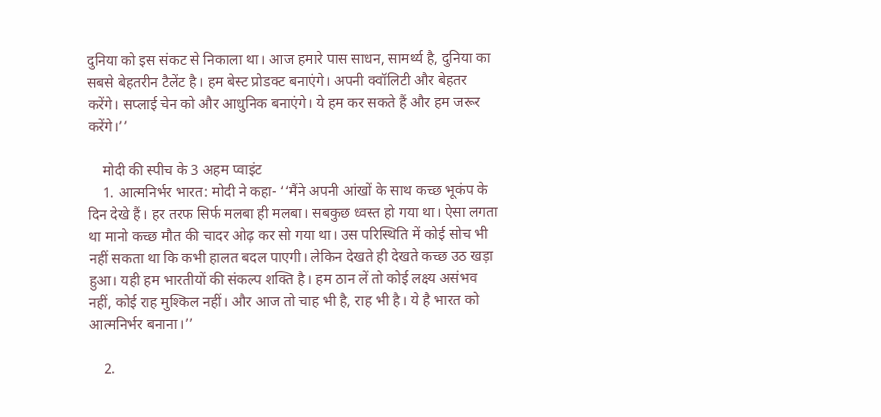दुनिया को इस संकट से निकाला था। आज हमारे पास साधन, सामर्थ्य है, दुनिया का सबसे बेहतरीन टैलेंट है। हम बेस्ट प्रोडक्ट बनाएंगे। अपनी क्वॉलिटी और बेहतर करेंगे। सप्लाई चेन को और आधुनिक बनाएंगे। ये हम कर सकते हैं और हम जरूर करेंगे।’’

    मोदी की स्पीच के 3 अहम प्वाइंट
    1. आत्मनिर्भर भारत: मोदी ने कहा- ‘‘मैंने अपनी आंखों के साथ कच्छ भूकंप के दिन देखे हैं। हर तरफ सिर्फ मलबा ही मलबा। सबकुछ ध्वस्त हो गया था। ऐसा लगता था मानो कच्छ मौत की चादर ओढ़ कर सो गया था। उस परिस्थिति में कोई सोच भी नहीं सकता था कि कभी हालत बदल पाएगी। लेकिन देखते ही देखते कच्छ उठ खड़ा हुआ। यही हम भारतीयों की संकल्प शक्ति है। हम ठान लें तो कोई लक्ष्य असंभव नहीं, कोई राह मुश्किल नहीं। और आज तो चाह भी है, राह भी है। ये है भारत को आत्मनिर्भर बनाना।’’

    2.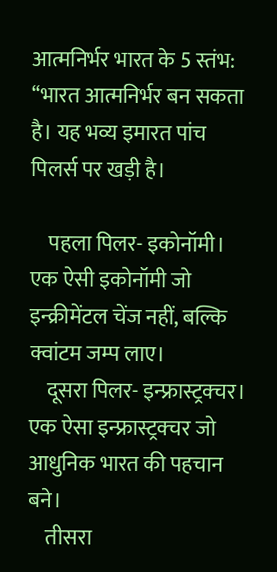आत्मनिर्भर भारत के 5 स्तंभ: ‘‘भारत आत्मनिर्भर बन सकता है। यह भव्य इमारत पांच पिलर्स पर खड़ी है।

    पहला पिलर- इकोनॉमी। एक ऐसी इकोनॉमी जो इन्क्रीमेंटल चेंज नहीं, बल्कि क्वांटम जम्प लाए।
    दूसरा पिलर- इन्फ्रास्ट्रक्चर। एक ऐसा इन्फ्रास्ट्रक्चर जो आधुनिक भारत की पहचान बने।
    तीसरा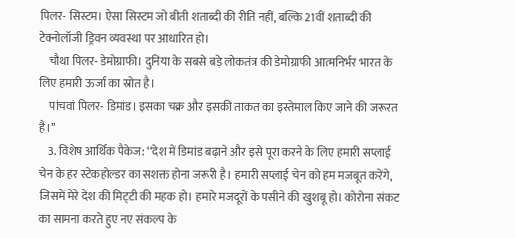पिलर- सिस्टम। ऐसा सिस्टम जो बीती शताब्दी की रीति नहीं, बल्कि 21वीं शताब्दी की टेक्नोलॉजी ड्रिवन व्यवस्था पर आधारित हो।
    चौथा पिलर- डेमोग्राफी। दुनिया के सबसे बड़े लोकतंत्र की डेमोग्राफी आत्मनिर्भर भारत के लिए हमारी ऊर्जा का स्रोत है।
    पांचवां पिलर- डिमांड। इसका चक्र और इसकी ताकत का इस्तेमाल किए जाने की जरूरत है।’’
    3. विशेष आर्थिक पैकेज: ‘‘देश में डिमांड बढ़ाने और इसे पूरा करने के लिए हमारी सप्लाई चेन के हर स्टेकहोल्डर का सशक्त होना जरूरी है। हमारी सप्लाई चेन को हम मजबूत करेंगे, जिसमें मेरे देश की मिट्‌टी की महक हो। हमारे मजदूरों के पसीने की खुशबू हो। कोरोना संकट का सामना करते हुए नए संकल्प के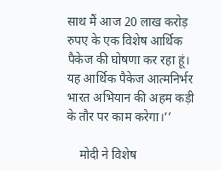साथ मैं आज 20 लाख करोड़ रुपए के एक विशेष आर्थिक पैकेज की घोषणा कर रहा हूं। यह आर्थिक पैकेज आत्मनिर्भर भारत अभियान की अहम कड़ी के तौर पर काम करेगा।’’

    मोदी ने विशेष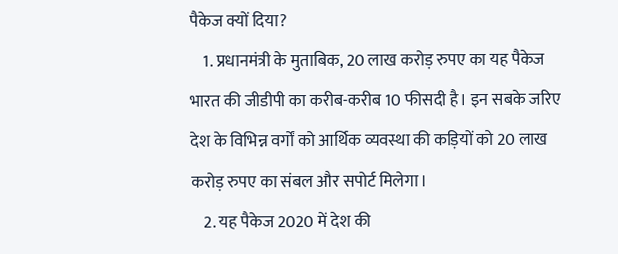पैकेज क्यों दिया?
    1. प्रधानमंत्री के मुताबिक, 20 लाख करोड़ रुपए का यह पैकेज भारत की जीडीपी का करीब-करीब 10 फीसदी है। इन सबके जरिए देश के विभिन्न वर्गों को आर्थिक व्यवस्था की कड़ियों को 20 लाख करोड़ रुपए का संबल और सपोर्ट मिलेगा।
    2. यह पैकेज 2020 में देश की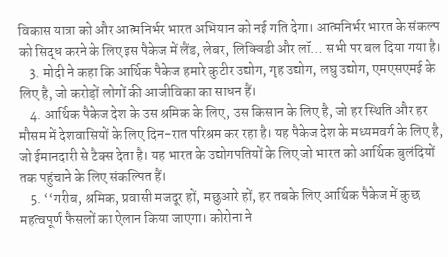विकास यात्रा को और आत्मनिर्भर भारत अभियान को नई गति देगा। आत्मनिर्भर भारत के संकल्प को सिद्ध करने के लिए इस पैकेज में लैंड, लेबर, लिक्विडी और लॉ… सभी पर बल दिया गया है।
    3. मोदी ने कहा कि आर्थिक पैकेज हमारे कुटीर उद्योग, गृह उद्योग, लघु उद्योग, एमएसएमई के लिए है, जो करोड़ों लोगों की आजीविका का साधन हैं।
    4. आर्थिक पैकेज देश के उस श्रमिक के लिए, उस किसान के लिए है, जो हर स्थिति और हर मौसम में देशवासियों के लिए दिन-रात परिश्रम कर रहा है। यह पैकेज देश के मध्यमवर्ग के लिए है, जो ईमानदारी से टैक्स देता है। यह भारत के उद्योगपतियों के लिए जो भारत को आर्थिक बुलंदियों तक पहुंचाने के लिए संकल्पित हैं।
    5. ‘‘गरीब, श्रमिक, प्रवासी मजदूर हों, मछुआरे हों, हर तबके लिए आर्थिक पैकेज में कुछ महत्वपूर्ण फैसलों का ऐलान किया जाएगा। कोरोना ने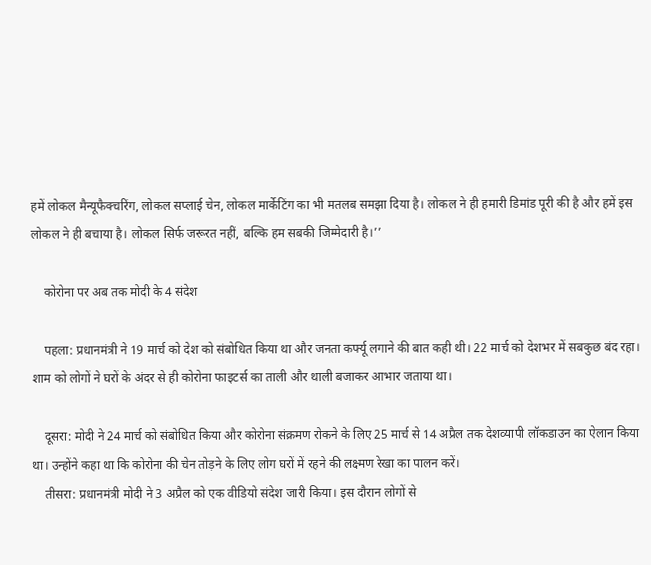हमें लोकल मैन्यूफैक्चरिंग, लोकल सप्लाई चेन, लोकल मार्केटिंग का भी मतलब समझा दिया है। लोकल ने ही हमारी डिमांड पूरी की है और हमें इस लोकल ने ही बचाया है। लोकल सिर्फ जरूरत नहीं, बल्कि हम सबकी जिम्मेदारी है।’’

    कोरोना पर अब तक मोदी के 4 संदेश

    पहला: प्रधानमंत्री ने 19 मार्च को देश को संबोधित किया था और जनता कर्फ्यू लगाने की बात कही थी। 22 मार्च को देशभर में सबकुछ बंद रहा। शाम को लोगों ने घरों के अंदर से ही कोरोना फाइटर्स का ताली और थाली बजाकर आभार जताया था।

    दूसरा: मोदी ने 24 मार्च को संबोधित किया और कोरोना संक्रमण रोकने के लिए 25 मार्च से 14 अप्रैल तक देशव्यापी लॉकडाउन का ऐलान किया था। उन्होंने कहा था कि कोरोना की चेन तोड़ने के लिए लोग घरों में रहने की लक्ष्मण रेखा का पालन करें।
    तीसरा: प्रधानमंत्री मोदी ने 3 अप्रैल को एक वीडियो संदेश जारी किया। इस दौरान लोगों से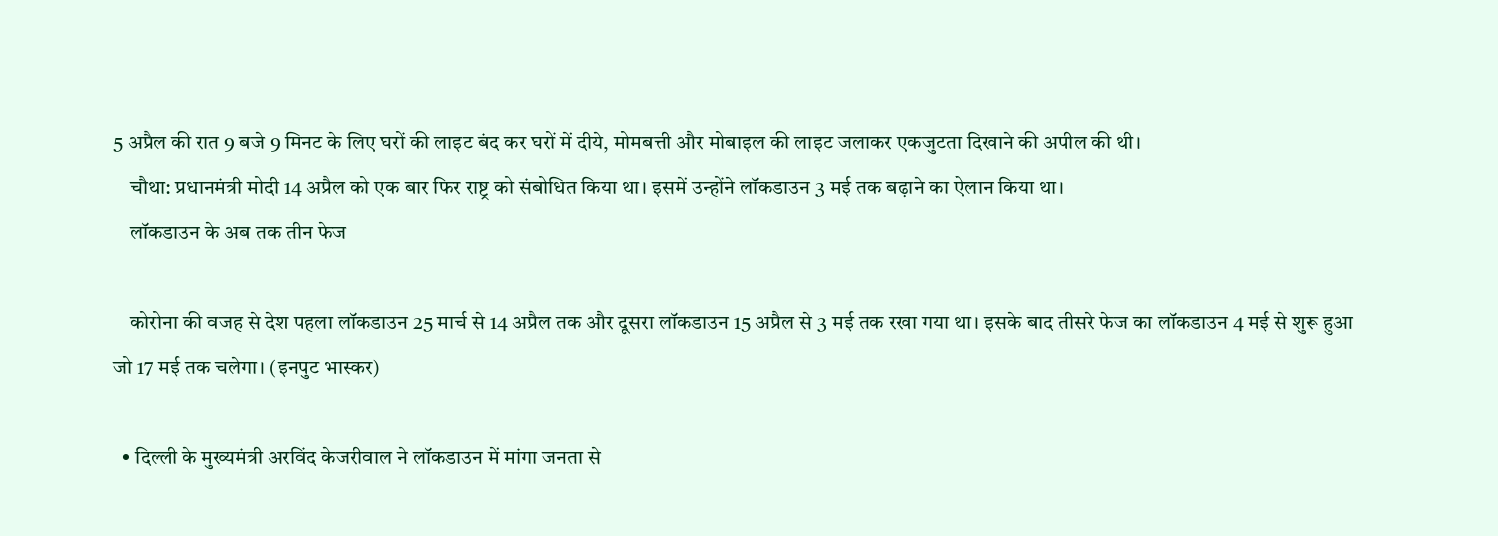5 अप्रैल की रात 9 बजे 9 मिनट के लिए घरों की लाइट बंद कर घरों में दीये, मोमबत्ती और मोबाइल की लाइट जलाकर एकजुटता दिखाने की अपील की थी।
    चौथा: प्रधानमंत्री मोदी 14 अप्रैल को एक बार फिर राष्ट्र को संबोधित किया था। इसमें उन्होंने लॉकडाउन 3 मई तक बढ़ाने का ऐलान किया था।
    लॉकडाउन के अब तक तीन फेज

    कोरोना की वजह से देश पहला लॉकडाउन 25 मार्च से 14 अप्रैल तक और दूसरा लॉकडाउन 15 अप्रैल से 3 मई तक रखा गया था। इसके बाद तीसरे फेज का लॉकडाउन 4 मई से शुरू हुआ जो 17 मई तक चलेगा। (इनपुट भास्कर)

  • दिल्ली के मुख्यमंत्री अरविंद केजरीवाल ने लॉकडाउन में मांगा जनता से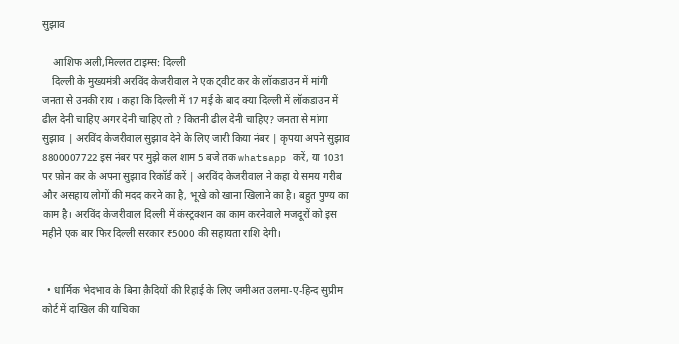सुझाव

    आशिफ अली,मिल्लत टाइम्स: दिल्ली
    दिल्ली के मुख्यमंत्री अरविंद केजरीवाल ने एक ट्वीट कर के लॉकडाउन में मांगी जनता से उनकी राय । कहा कि दिल्ली में 17 मई के बाद क्या दिल्ली में लॉकडाउन में ढील देनी चाहिए अगर देनी चाहिए तो ? कितनी ढील देनी चाहिए? जनता से मांगा सुझाव | अरविंद केजरीवाल सुझाव देने के लिए जारी किया नंबर | कृपया अपने सुझाव 8800007722 इस नंबर पर मुझे कल शाम 5 बजे तक whatsapp करें, या 1031 पर फ़ोन कर के अपना सुझाव रिकॉर्ड करें | अरविंद केजरीवाल ने कहा ये समय गरीब और असहाय लोगों की मदद करने का है, भूखे को खाना खिलाने का है। बहुत पुण्य का काम है। अरविंद केजरीवाल दिल्ली में कंस्ट्रक्शन का काम करनेवाले मजदूरों को इस महीने एक बार फिर दिल्ली सरकार ₹5000 की सहायता राशि देगी।


  • धार्मिक भेदभाव के बिना क़ैदियों की रिहाई के लिए जमीअत उलमा-ए-हिन्द सुप्रीम कोर्ट में दाखिल की याचिका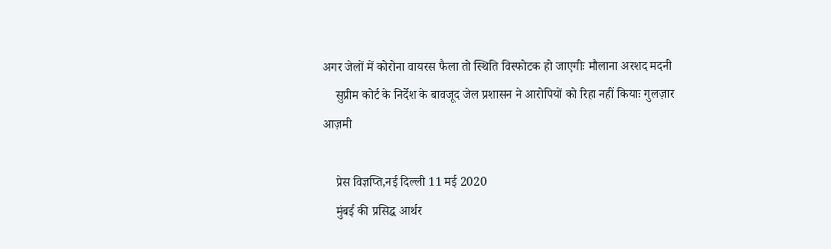अगर जेलों में कोरोना वायरस फैला तो स्थिति विस्फोटक हो जाएगीः मौलाना अरशद मदनी
    सुप्रीम कोर्ट के निर्देश के बावजूद जेल प्रशासन ने आरोपियों को रिहा नहीं कियाः गुलज़ार आज़मी

    प्रेस विज्ञप्ति,नई दिल्ली 11 मई 2020
    मुंबई की प्रसिद्ध आर्थर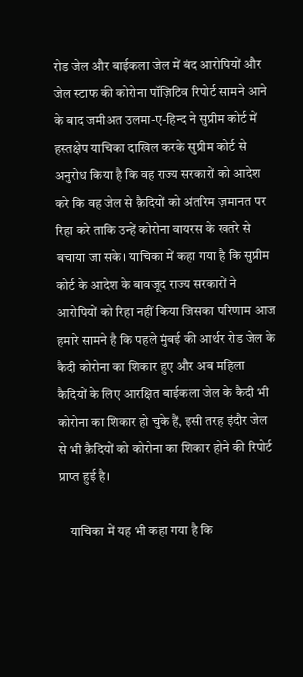रोड जेल और बाईकला जेल में बंद आरोपियों और जेल स्टाफ की कोरोना पॉज़िटिव रिपोर्ट सामने आने के बाद जमीअत उलमा-ए-हिन्द ने सुप्रीम कोर्ट में हस्तक्षेप याचिका दाखिल करके सुप्रीम कोर्ट से अनुरोध किया है कि वह राज्य सरकारों को आदेश करे कि वह जेल से क़ैदियों को अंतरिम ज़मानत पर रिहा करे ताकि उन्हें कोरोना वायरस के खतरे से बचाया जा सके। याचिका में कहा गया है कि सुप्रीम कोर्ट के आदेश के बावजूद राज्य सरकारों ने आरोपियों को रिहा नहीं किया जिसका परिणाम आज हमारे सामने है कि पहले मुंबई की आर्थर रोड जेल के कैदी कोरोना का शिकार हुए और अब महिला कैदियों के लिए आरक्षित बाईकला जेल के कैदी भी कोरोना का शिकार हो चुके हैं, इसी तरह इंदौर जेल से भी क़ैदियों को कोरोना का शिकार होने की रिपोर्ट प्राप्त हुई है।

    याचिका में यह भी कहा गया है कि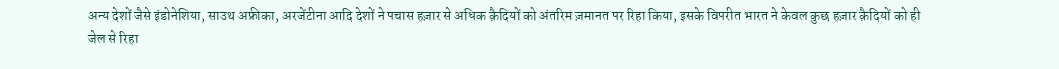अन्य देशों जैसे इंडोनेशिया, साउथ अफ्रीका, अरजेंटीना आदि देशों ने पचास हज़ार से अधिक क़ैदियों को अंतरिम ज़मानत पर रिहा किया, इसके विपरीत भारत ने केवल कुछ हज़ार क़ैदियों को ही जेल से रिहा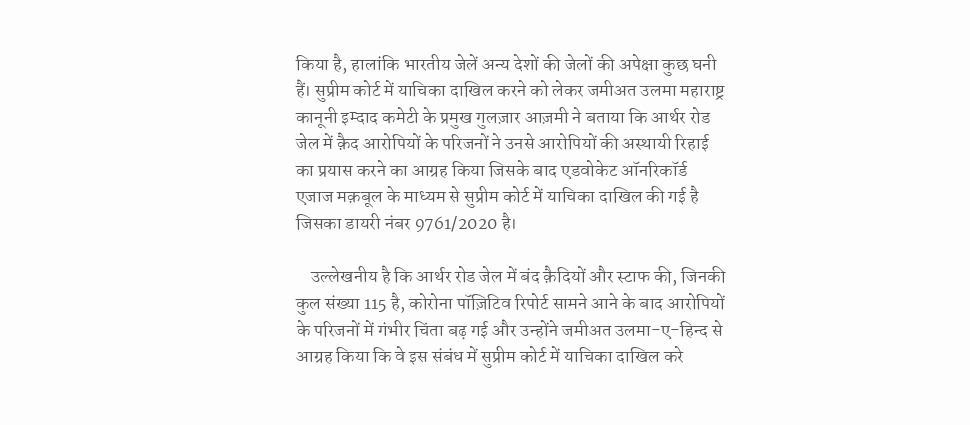किया है, हालांकि भारतीय जेलें अन्य देशों की जेलों की अपेक्षा कुछ घनी हैं। सुप्रीम कोर्ट में याचिका दाखिल करने को लेकर जमीअत उलमा महाराष्ट्र कानूनी इम्दाद कमेटी के प्रमुख गुलज़ार आज़मी ने बताया कि आर्थर रोड जेल में क़ैद आरोपियों के परिजनों ने उनसे आरोपियों की अस्थायी रिहाई का प्रयास करने का आग्रह किया जिसके बाद एडवोकेट ऑनरिकॉर्ड एजाज मक़बूल के माध्यम से सुप्रीम कोर्ट में याचिका दाखिल की गई है जिसका डायरी नंबर 9761/2020 है।

    उल्लेखनीय है कि आर्थर रोड जेल में बंद क़ैदियों और स्टाफ की, जिनकी कुल संख्या 115 है, कोरोना पॉज़िटिव रिपोर्ट सामने आने के बाद आरोपियों के परिजनों में गंभीर चिंता बढ़ गई और उन्होंने जमीअत उलमा-ए-हिन्द से आग्रह किया कि वे इस संबंध में सुप्रीम कोर्ट में याचिका दाखिल करे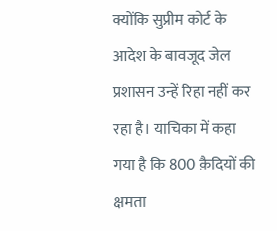क्योंकि सुप्रीम कोर्ट के आदेश के बावजूद जेल प्रशासन उन्हें रिहा नहीं कर रहा है। याचिका में कहा गया है कि 800 क़ैदियों की क्षमता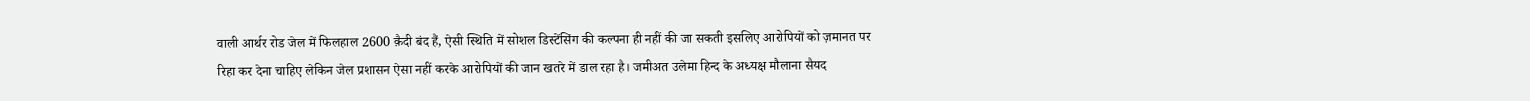वाली आर्थर रोड जेल में फिलहाल 2600 क़ैदी बंद हैं, ऐसी स्थिति में सोशल डिस्टेंसिंग की कल्पना ही नहीं की जा सकती इसलिए आरोपियों को ज़मानत पर रिहा कर देना चाहिए लेकिन जेल प्रशासन ऐसा नहीं करके आरोपियों की जान खतरे में डाल रहा है। जमीअत उलेमा हिन्द के अध्यक्ष मौलाना सैयद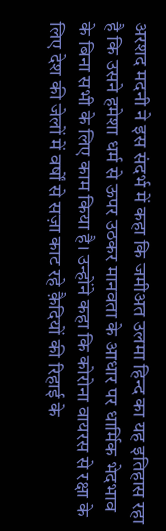अरशद मदनी ने इस संदर्भ में कहा कि जमीअत उलमा हिन्द का यह इतिहास रहा है कि उसने हमेशा धर्म से ऊपर उठकर मानवता के आधार पर धार्मिक भेदभाव के बिना सभी के लिए काम किया है। उन्होंने कहा कि कोरोना वायरस से रक्षा के लिए देश की जेलों में वर्षों से सज़ा काट रहे क़ैदियों की रिहाई के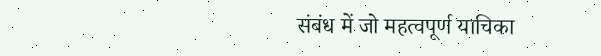संबंध में जो महत्वपूर्ण याचिका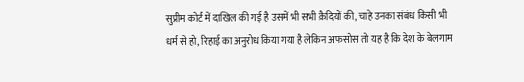सुप्रीम कोर्ट में दाखिल की गई है उसमें भी सभी क़ैदियों की, चाहे उनका संबंध किसी भी धर्म से हो, रिहाई का अनुरोध किया गया है लेकिन अफसोस तो यह है कि देश के बेलगाम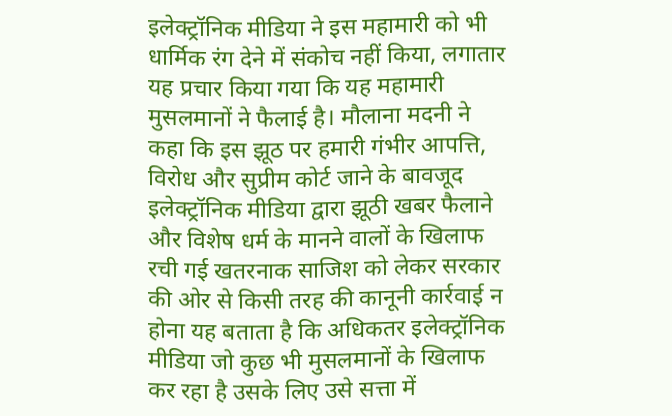इलेक्ट्रॉनिक मीडिया ने इस महामारी को भी धार्मिक रंग देने में संकोच नहीं किया, लगातार यह प्रचार किया गया कि यह महामारी मुसलमानों ने फैलाई है। मौलाना मदनी ने कहा कि इस झूठ पर हमारी गंभीर आपत्ति, विरोध और सुप्रीम कोर्ट जाने के बावजूद इलेक्ट्रॉनिक मीडिया द्वारा झूठी खबर फैलाने और विशेष धर्म के मानने वालों के खिलाफ रची गई खतरनाक साजिश को लेकर सरकार की ओर से किसी तरह की कानूनी कार्रवाई न होना यह बताता है कि अधिकतर इलेक्ट्रॉनिक मीडिया जो कुछ भी मुसलमानों के खिलाफ कर रहा है उसके लिए उसे सत्ता में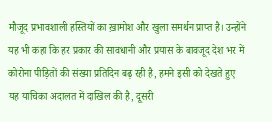मौजूद प्रभावशाली हस्तियों का ख़ामोश और खुला समर्थन प्राप्त है। उन्होंने यह भी कहा कि हर प्रकार की सावधानी और प्रयास के बावजूद देश भर में कोरोना पीड़ितों की संख्या प्रतिदिन बढ़ रही है, हमने इसी को देखते हुए यह याचिका अदालत में दाखिल की है, दूसरी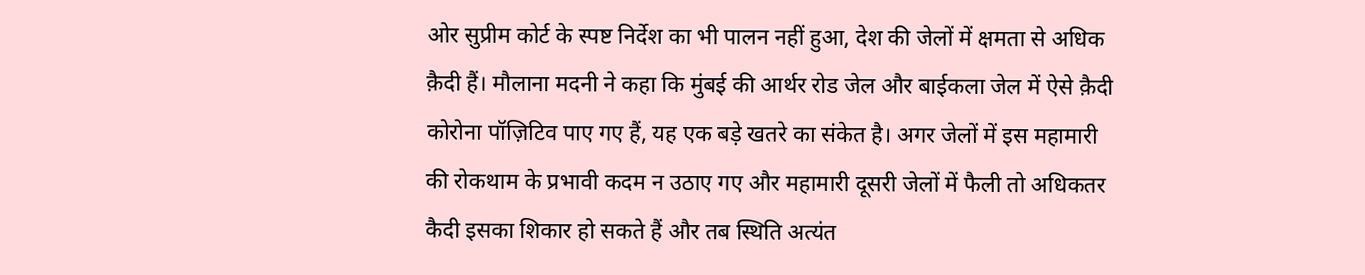ओर सुप्रीम कोर्ट के स्पष्ट निर्देश का भी पालन नहीं हुआ, देश की जेलों में क्षमता से अधिक क़ैदी हैं। मौलाना मदनी ने कहा कि मुंबई की आर्थर रोड जेल और बाईकला जेल में ऐसे क़ैदी कोरोना पॉज़िटिव पाए गए हैं, यह एक बड़े खतरे का संकेत है। अगर जेलों में इस महामारी की रोकथाम के प्रभावी कदम न उठाए गए और महामारी दूसरी जेलों में फैली तो अधिकतर कैदी इसका शिकार हो सकते हैं और तब स्थिति अत्यंत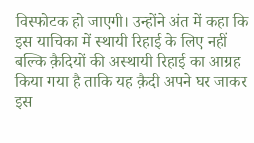विस्फोटक हो जाएगी। उन्होंने अंत में कहा कि इस याचिका में स्थायी रिहाई के लिए नहीं बल्कि क़ैदियों की अस्थायी रिहाई का आग्रह किया गया है ताकि यह क़ैदी अपने घर जाकर इस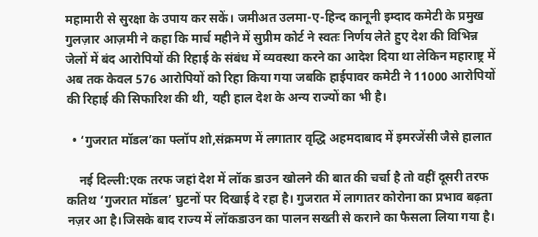महामारी से सुरक्षा के उपाय कर सकें। जमीअत उलमा-ए-हिन्द कानूनी इम्दाद कमेटी के प्रमुख गुलज़ार आज़मी ने कहा कि मार्च महीने में सुप्रीम कोर्ट ने स्वतः निर्णय लेते हुए देश की विभिन्न जेलों में बंद आरोपियों की रिहाई के संबंध में व्यवस्था करने का आदेश दिया था लेकिन महाराष्ट्र में अब तक केवल 576 आरोपियों को रिहा किया गया जबकि हाईपावर कमेटी ने 11000 आरोपियों की रिहाई की सिफारिश की थी, यही हाल देश के अन्य राज्यों का भी है।

  • ‘गुजरात मॉडल’का फ्लॉप शो,संक्रमण में लगातार वृद्धि अहमदाबाद में इमरजेंसी जैसे हालात

    नई दिल्ली:एक तरफ जहां देश में लॉक डाउन खोलने की बात की चर्चा है तो वहीं दूसरी तरफ कतिथ ‘गुजरात मॉडल’ घुटनों पर दिखाई दे रहा है। गुजरात में लागातर कोरोना का प्रभाव बढ़ता नज़र आ है।जिसके बाद राज्य में लॉकडाउन का पालन सख्ती से कराने का फैसला लिया गया है।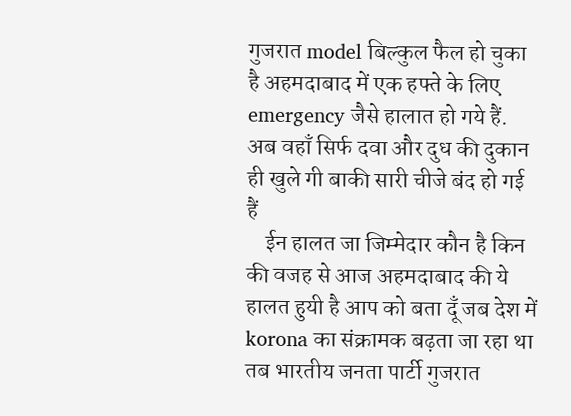गुजरात model बिल्कुल फैल हो चुका है अहमदाबाद में एक हफ्ते के लिए emergency जैसे हालात हो गये हैं. अब वहाँ सिर्फ दवा और दुध की दुकान ही खुले गी बाकी सारी चीजे बंद हो गई हैं
    ईन हालत जा जिम्मेदार कौन है किन की वजह से आज अहमदाबाद की ये हालत हुयी है आप को बता दूँ जब देश में korona का संक्रामक बढ़ता जा रहा था तब भारतीय जनता पार्टी गुजरात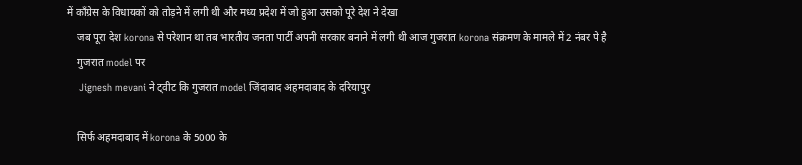में कॉंग्रेस के विधायकों को तोड़ने में लगी थी और मध्य प्रदेश में जो हुआ उसको पूरे देश ने देखा
    जब पूरा देश korona से परेशान था तब भारतीय जनता पार्टी अपनी सरकार बनाने में लगी थी आज गुजरात korona संक्रमण के मामले में 2 नंबर पे है
    गुजरात model पर
    Jignesh mevani ने ट्वीट कि गुजरात model जिंदाबाद अहमदाबाद के दरियापुर

    सिर्फ अहमदाबाद में korona के 5000 के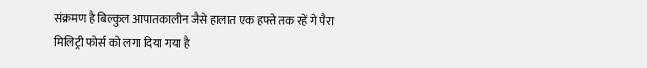संक्रमण है बिल्कुल आपातकालीन जैसे हालात एक हफ्ते तक रहें गे पैरा मिलिट्री फोर्स को लगा दिया गया है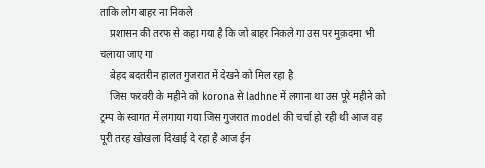ताकि लोग बाहर ना निकले
    प्रशासन की तरफ से कहा गया है कि जो बाहर निकले गा उस पर मुक़दमा भी चलाया जाए गा
    बेहद बदतरीन हालत गुजरात में देखने को मिल रहा है
    जिस फरवरी के महीने को korona से ladhne में लगाना था उस पूरे महीने को ट्रम्प के स्वागत में लगाया गया जिस गुजरात model की चर्चा हो रही थी आज वह पूरी तरह खोखला दिखाई दे रहा है आज ईन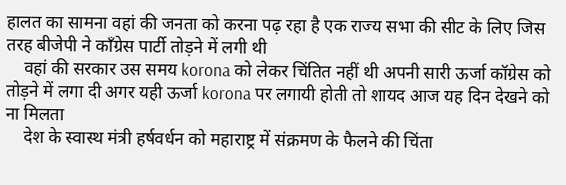हालत का सामना वहां की जनता को करना पढ़ रहा है एक राज्य सभा की सीट के लिए जिस तरह बीजेपी ने कॉंग्रेस पार्टी तोड़ने में लगी थी
    वहां की सरकार उस समय korona को लेकर चिंतित नहीं थी अपनी सारी ऊर्जा कॉग्रेस को तोड़ने में लगा दी अगर यही ऊर्जा korona पर लगायी होती तो शायद आज यह दिन देखने को ना मिलता
    देश के स्वास्थ मंत्री हर्षवर्धन को महाराष्ट्र में संक्रमण के फैलने की चिंता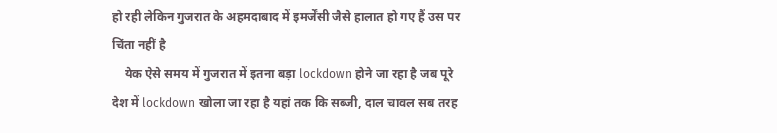हो रही लेकिन गुजरात के अहमदाबाद में इमर्जेंसी जैसे हालात हो गए हैं उस पर चिंता नहीं है
    येक ऐसे समय में गुजरात में इतना बड़ा lockdown होने जा रहा है जब पूरे देश में lockdown खोला जा रहा है यहां तक कि सब्जी, दाल चावल सब तरह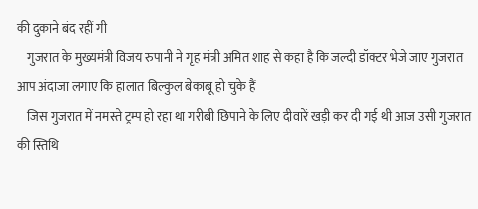की दुकाने बंद रहीं गी
    गुजरात के मुख्यमंत्री विजय रुपानी ने गृह मंत्री अमित शाह से कहा है कि जल्दी डॉक्टर भेजे जाए गुजरात आप अंदाजा लगाए कि हालात बिल्कुल बेकाबू हो चुके हैं
    जिस गुजरात में नमस्ते ट्रम्प हो रहा था गरीबी छिपाने के लिए दीवारें खड़ी कर दी गई थी आज उसी गुजरात की स्तिथि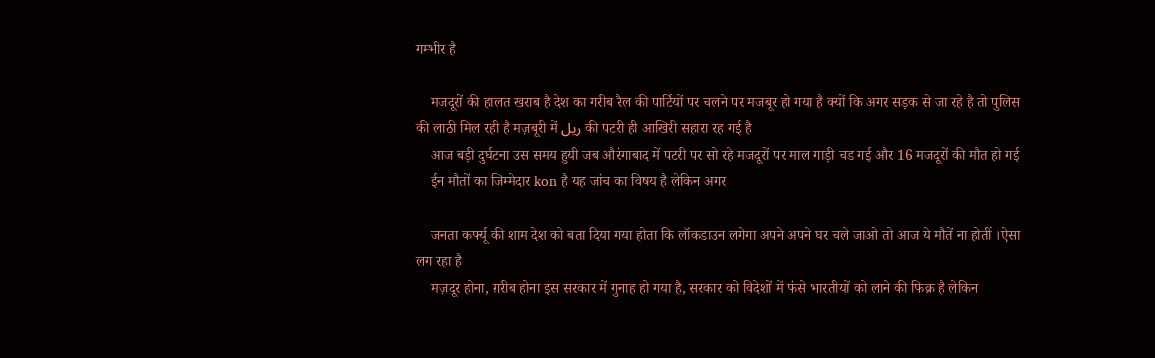गम्भीर है

    मजदूरों की हालत खराब है देश का गरीब रैल की पार्टियों पर चलने पर मजबूर हो गया है क्यों कि अगर सड़क से जा रहे है तो पुलिस की लाठी मिल रही है मज़बूरी में ریل की पटरी ही आखिरी सहारा रह गई है
    आज बड़ी दुर्घटना उस समय हुयी जब औरंगाबाद में पटरी पर सो रहे मजदूरों पर माल गाड़ी चड गई और 16 मजदूरों की मौत हो गई
    ईन मौतों का जिम्मेदार kon है यह जांच का विषय है लेकिन अगर

    जनता कर्फ्यू की शाम देश को बता दिया गया होता कि लॉकडाउन लगेगा अपने अपने घर चले जाओ तो आज ये मौतें ना होतीं ।ऐसा लग रहा है
    मज़दूर होना, ग़रीब होना इस सरकार में गुनाह हो गया है, सरकार को विदेशों में फंसे भारतीयों को लाने की फिक्र है लेकिन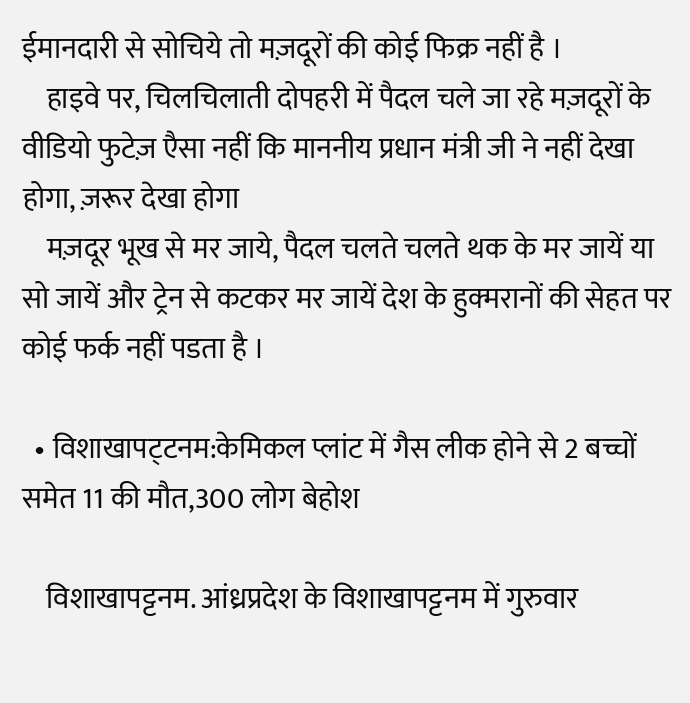ईमानदारी से सोचिये तो मज़दूरों की कोई फिक्र नहीं है ।
    हाइवे पर, चिलचिलाती दोपहरी में पैदल चले जा रहे मज़दूरों के वीडियो फुटेज़ एैसा नहीं कि माननीय प्रधान मंत्री जी ने नहीं देखा होगा, ज़रूर देखा होगा
    मज़दूर भूख से मर जाये, पैदल चलते चलते थक के मर जायें या सो जायें और ट्रेन से कटकर मर जायें देश के हुक्मरानों की सेहत पर कोई फर्क नहीं पडता है ।

  • विशाखापट्‌टनम:केमिकल प्लांट में गैस लीक होने से 2 बच्चों समेत 11 की मौत,300 लोग बेहोश

    विशाखापट्टनम. आंध्रप्रदेश के विशाखापट्टनम में गुरुवार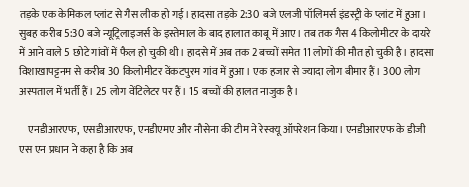तड़के एक केमिकल प्लांट से गैस लीक हो गई। हादसा तड़के 2:30 बजे एलजी पॉलिमर्स इंडस्ट्री के प्लांट में हुआ। सुबह करीब 5:30 बजे न्यूट्रिलाइजर्स के इस्तेमाल के बाद हालात काबू में आए। तब तक गैस 4 किलोमीटर के दायरे में आने वाले 5 छोटे गांवों में फैल हो चुकी थी। हादसे में अब तक 2 बच्चों समेत 11 लोगों की मौत हो चुकी है। हादसा विशाखापट्टनम से करीब 30 किलोमीटर वेंकटपुरम गांव में हुआ। एक हजार से ज्यादा लोग बीमार हैं। 300 लोग अस्पताल में भर्ती हैं। 25 लोग वेंटिलेटर पर हैं। 15 बच्चों की हालत नाजुक है।

    एनडीआरएफ, एसडीआरएफ, एनडीएमए और नौसेना की टीम ने रेस्क्यू ऑपरेशन किया। एनडीआरएफ के डीजी एस एन प्रधान ने कहा है कि अब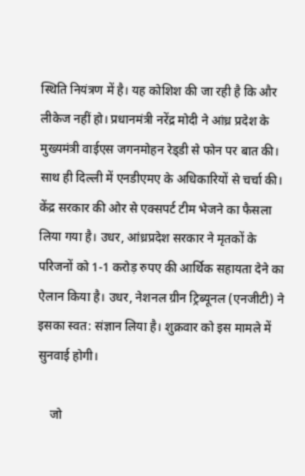स्थिति नियंत्रण में है। यह कोशिश की जा रही है कि और लीकेज नहीं हो। प्रधानमंत्री नरेंद्र मोदी ने आंध्र प्रदेश के मुख्यमंत्री वाईएस जगनमोहन रेड्‌डी से फोन पर बात की। साथ ही दिल्ली में एनडीएमए के अधिकारियों से चर्चा की। केंद्र सरकार की ओर से एक्सपर्ट टीम भेजने का फैसला लिया गया है। उधर, आंध्रप्रदेश सरकार ने मृतकों के परिजनों को 1-1 करोड़ रुपए की आर्थिक सहायता देने का ऐलान किया है। उधर, नेशनल ग्रीन ट्रिब्यूनल (एनजीटी) ने इसका स्वत: संज्ञान लिया है। शुक्रवार को इस मामले में सुनवाई होगी।

    जो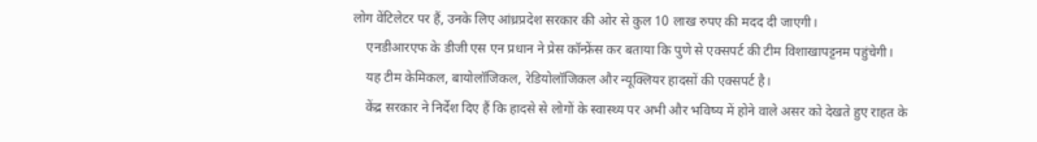लोग वेंटिलेटर पर हैं, उनके लिए आंध्रप्रदेश सरकार की ओर से कुल 10 लाख रुपए की मदद दी जाएगी।
    एनडीआरएफ के डीजी एस एन प्रधान ने प्रेस कॉन्फ्रेंस कर बताया कि पुणे से एक्सपर्ट की टीम विशाखापट्टनम पहुंचेगी।
    यह टीम केमिकल, बायोलॉजिकल, रेडियोलॉजिकल और न्यूक्लियर हादसों की एक्सपर्ट है।
    केंद्र सरकार ने निर्देश दिए हैं कि हादसे से लोगों के स्वास्थ्य पर अभी और भविष्य में होने वाले असर को देखते हुए राहत के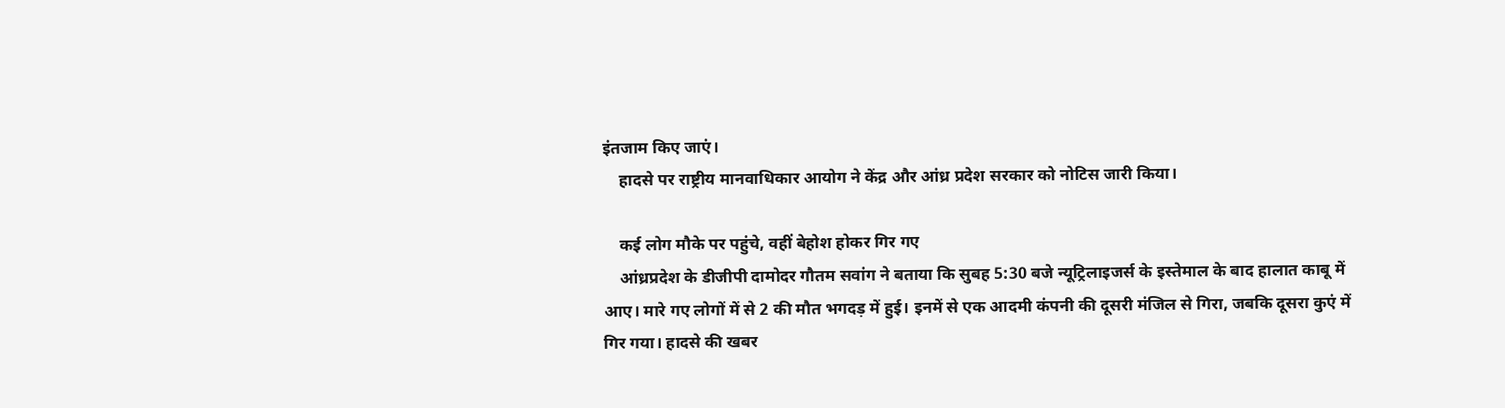इंतजाम किए जाएं।
    हादसे पर राष्ट्रीय मानवाधिकार आयोग ने केंद्र और आंध्र प्रदेश सरकार को नोटिस जारी किया।

    कई लोग मौके पर पहुंचे, वहीं बेहोश होकर गिर गए
    आंध्रप्रदेश के डीजीपी दामोदर गौतम सवांग ने बताया कि सुबह 5:30 बजे न्यूट्रिलाइजर्स के इस्तेमाल के बाद हालात काबू में आए। मारे गए लोगों में से 2 की मौत भगदड़ में हुई। इनमें से एक आदमी कंपनी की दूसरी मंजिल से गिरा, जबकि दूसरा कुएं में गिर गया। हादसे की खबर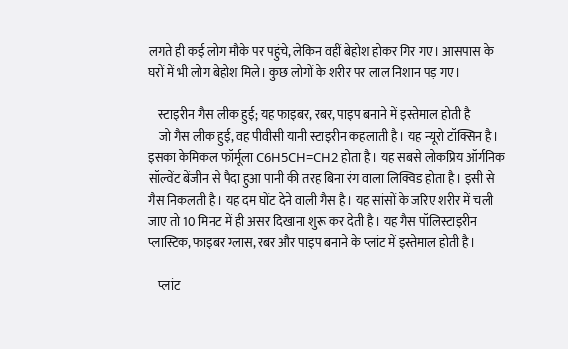लगते ही कई लोग मौके पर पहुंचे, लेकिन वहीं बेहोश होकर गिर गए। आसपास के घरों में भी लोग बेहोश मिले। कुछ लोगों के शरीर पर लाल निशान पड़ गए।

    स्टाइरीन गैस लीक हुई; यह फाइबर, रबर, पाइप बनाने में इस्तेमाल होती है
    जो गैस लीक हुई, वह पीवीसी यानी स्टाइरीन कहलाती है। यह न्यूरो टॉक्सिन है। इसका केमिकल फॉर्मूला C6H5CH=CH2 होता है। यह सबसे लोकप्रिय ऑर्गनिक सॉल्वेंट बेंजीन से पैदा हुआ पानी की तरह बिना रंग वाला लिक्विड होता है। इसी से गैस निकलती है। यह दम घोंट देने वाली गैस है। यह सांसों के जरिए शरीर में चली जाए तो 10 मिनट में ही असर दिखाना शुरू कर देती है। यह गैस पॉलिस्टाइरीन प्लास्टिक, फाइबर ग्लास, रबर और पाइप बनाने के प्लांट में इस्तेमाल होती है।

    प्लांट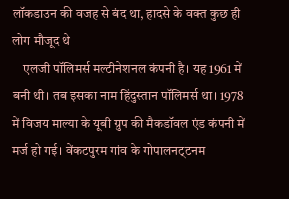लॉकडाउन की वजह से बंद था, हादसे के वक्त कुछ ही लोग मौजूद थे
    एलजी पॉलिमर्स मल्टीनेशनल कंपनी है। यह 1961 में बनी थी। तब इसका नाम हिंदुस्तान पॉलिमर्स था। 1978 में विजय माल्या के यूबी ग्रुप की मैकडॉवल एंड कंपनी में मर्ज हो गई। वेंकटपुरम गांव के गोपालनट्‌टनम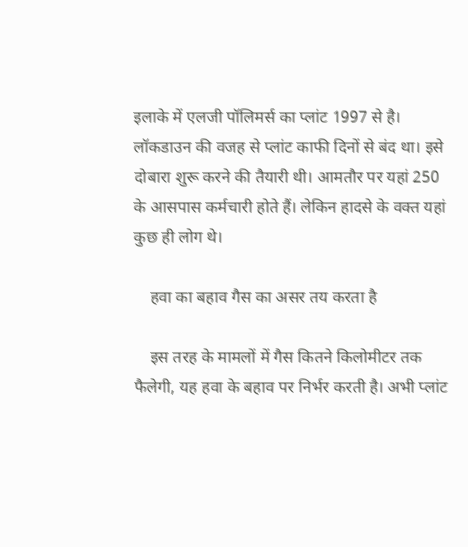इलाके में एलजी पॉलिमर्स का प्लांट 1997 से है। लॉकडाउन की वजह से प्लांट काफी दिनों से बंद था। इसे दोबारा शुरू करने की तैयारी थी। आमतौर पर यहां 250 के आसपास कर्मचारी होते हैं। लेकिन हादसे के वक्त यहां कुछ ही लोग थे।

    हवा का बहाव गैस का असर तय करता है

    इस तरह के मामलों में गैस कितने किलोमीटर तक फैलेगी, यह हवा के बहाव पर निर्भर करती है। अभी प्लांट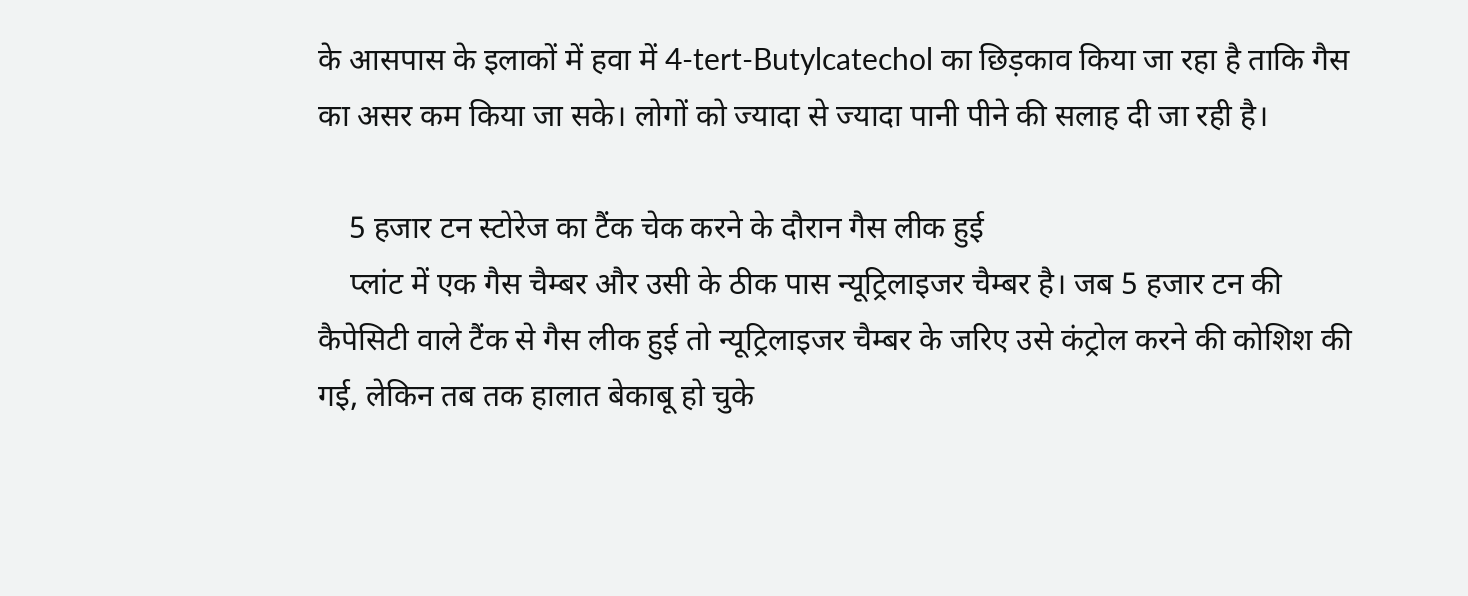के आसपास के इलाकों में हवा में 4-tert-Butylcatechol का छिड़काव किया जा रहा है ताकि गैस का असर कम किया जा सके। लोगों को ज्यादा से ज्यादा पानी पीने की सलाह दी जा रही है।

    5 हजार टन स्टोरेज का टैंक चेक करने के दौरान गैस लीक हुई
    प्लांट में एक गैस चैम्बर और उसी के ठीक पास न्यूट्रिलाइजर चैम्बर है। जब 5 हजार टन की कैपेसिटी वाले टैंक से गैस लीक हुई तो न्यूट्रिलाइजर चैम्बर के जरिए उसे कंट्रोल करने की कोशिश की गई, लेकिन तब तक हालात बेकाबू हो चुके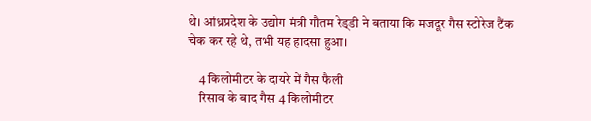थे। आंध्रप्रदेश के उद्योग मंत्री गौतम रेड्‌डी ने बताया कि मजदूर गैस स्टोरेज टैंक चेक कर रहे थे, तभी यह हादसा हुआ।

    4 किलोमीटर के दायरे में गैस फैली
    रिसाव के बाद गैस 4 किलोमीटर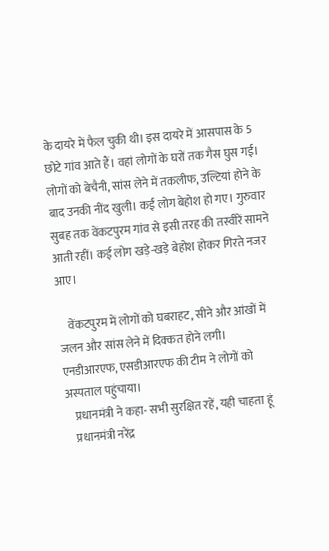के दायरे में फैल चुकी थी। इस दायरे में आसपास के 5 छोटे गांव आते हैं। वहां लोगों के घरों तक गैस घुस गई। लोगों को बेचैनी, सांस लेने में तकलीफ, उल्टियां होने के बाद उनकी नींद खुली। कई लोग बेहोश हो गए। गुरुवार सुबह तक वेंकटपुरम गांव से इसी तरह की तस्वीरें सामने आती रहीं। कई लोग खड़े-खड़े बेहोश होकर गिरते नजर आए।

    वेंकटपुरम में लोगों को घबराहट, सीने और आंखों में जलन और सांस लेने में दिक्कत होने लगी। एनडीआरएफ, एसडीआरएफ की टीम ने लोगों को अस्पताल पहुंचाया।
    प्रधानमंत्री ने कहा- सभी सुरक्षित रहें, यही चाहता हूं
    प्रधानमंत्री नरेंद्र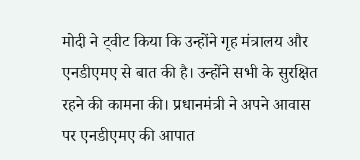मोदी ने ट्वीट किया कि उन्होंने गृह मंत्रालय और एनडीएमए से बात की है। उन्होंने सभी के सुरक्षित रहने की कामना की। प्रधानमंत्री ने अपने आवास पर एनडीएमए की आपात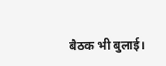बैठक भी बुलाई।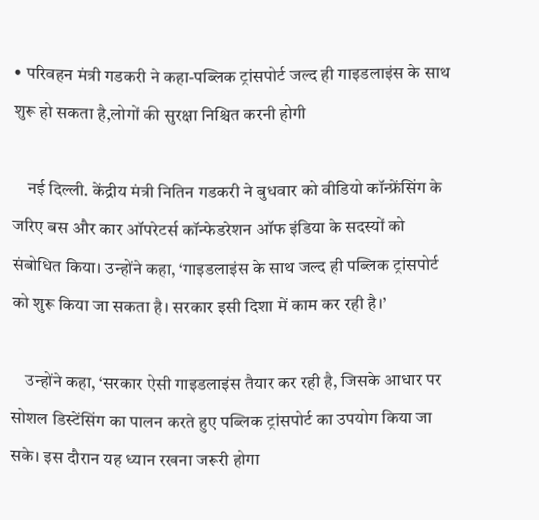• परिवहन मंत्री गडकरी ने कहा-पब्लिक ट्रांसपोर्ट जल्द ही गाइडलाइंस के साथ शुरू हो सकता है,लोगों की सुरक्षा निश्चित करनी होगी

    नई दिल्ली. केंद्रीय मंत्री नितिन गडकरी ने बुधवार को वीडियो कॉन्फ्रेंसिंग के जरिए बस और कार ऑपरेटर्स कॉन्फेडरेशन ऑफ इंडिया के सदस्यों को संबोधित किया। उन्होंने कहा, ‘गाइडलाइंस के साथ जल्द ही पब्लिक ट्रांसपोर्ट को शुरू किया जा सकता है। सरकार इसी दिशा में काम कर रही है।’

    उन्होंने कहा, ‘सरकार ऐसी गाइडलाइंस तैयार कर रही है, जिसके आधार पर सोशल डिस्टेंसिंग का पालन करते हुए पब्लिक ट्रांसपोर्ट का उपयोग किया जा सके। इस दौरान यह ध्यान रखना जरूरी होगा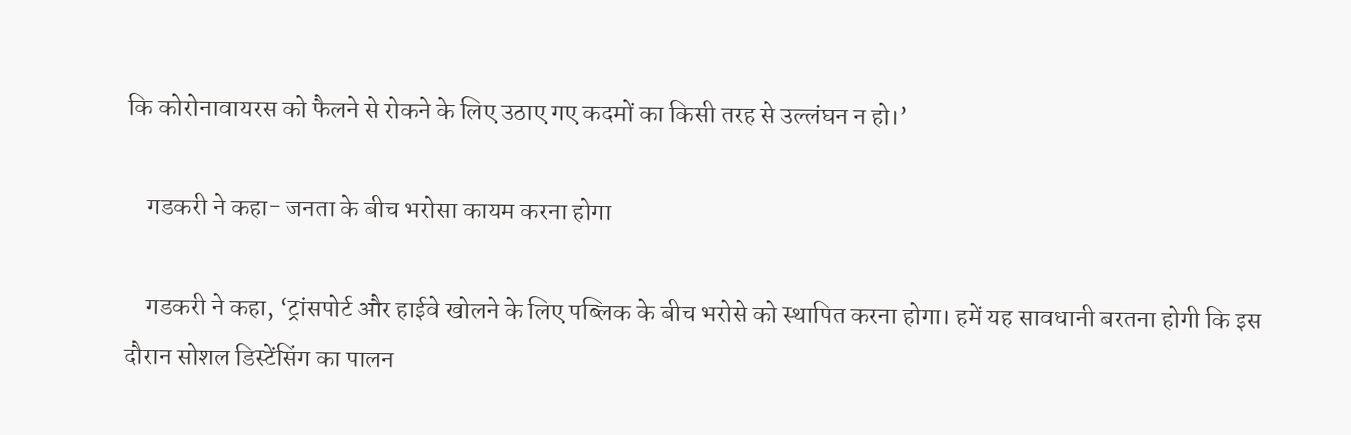कि कोरोनावायरस को फैलने से रोकने के लिए उठाए गए कदमों का किसी तरह से उल्लंघन न हो।’

    गडकरी ने कहा- जनता के बीच भरोसा कायम करना होगा

    गडकरी ने कहा, ‘ट्रांसपोर्ट और हाईवे खोलने के लिए पब्लिक के बीच भरोसे को स्थापित करना होगा। हमें यह सावधानी बरतना होगी कि इस दौरान सोशल डिस्टेंसिंग का पालन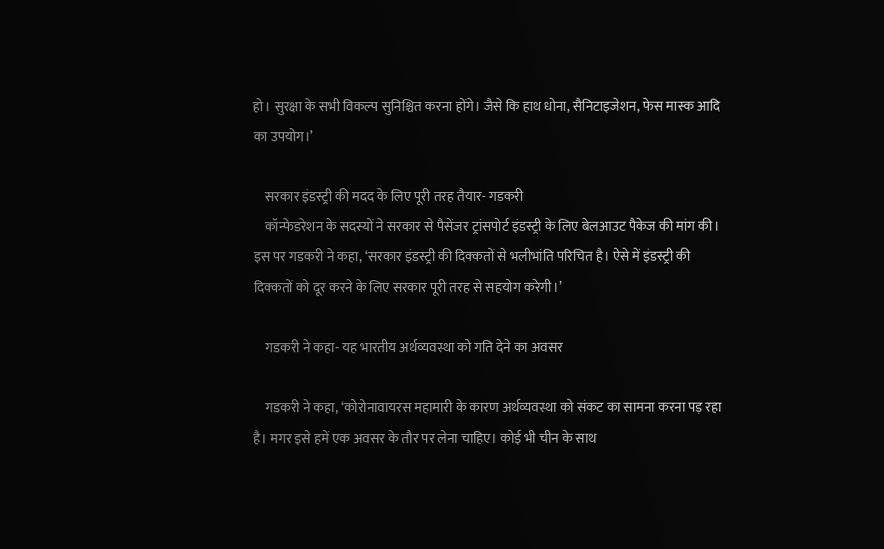हो। सुरक्षा के सभी विकल्प सुनिश्चित करना होंगे। जैसे कि हाथ धोना, सैनिटाइजेशन, फेस मास्क आदि का उपयोग।’

    सरकार इंडस्ट्री की मदद के लिए पूरी तरह तैयार- गडकरी
    कॉन्फेडरेशन के सदस्यों ने सरकार से पैसेंजर ट्रांसपोर्ट इंडस्ट्री के लिए बेलआउट पैकेज की मांग की। इस पर गडकरी ने कहा, ‘सरकार इंडस्ट्री की दिक्कतों से भलीभांति परिचित है। ऐसे में इंडस्ट्री की दिक्कतों को दूर करने के लिए सरकार पूरी तरह से सहयोग करेगी।’

    गडकरी ने कहा- यह भारतीय अर्थव्यवस्था को गति देने का अवसर

    गडकरी ने कहा, ‘कोरोनावायरस महामारी के कारण अर्थव्यवस्था को संकट का सामना करना पड़ रहा है। मगर इसे हमें एक अवसर के तौर पर लेना चाहिए। कोई भी चीन के साथ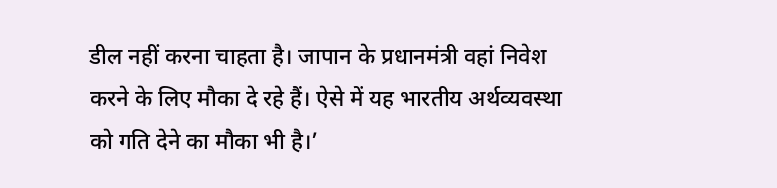डील नहीं करना चाहता है। जापान के प्रधानमंत्री वहां निवेश करने के लिए मौका दे रहे हैं। ऐसे में यह भारतीय अर्थव्यवस्था को गति देने का मौका भी है।’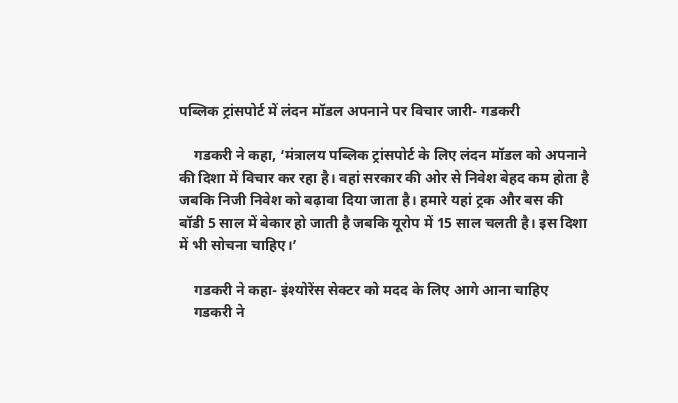पब्लिक ट्रांसपोर्ट में लंदन मॉडल अपनाने पर विचार जारी- गडकरी

    गडकरी ने कहा, ‘मंत्रालय पब्लिक ट्रांसपोर्ट के लिए लंदन मॉडल को अपनाने की दिशा में विचार कर रहा है। वहां सरकार की ओर से निवेश बेहद कम होता है जबकि निजी निवेश को बढ़ावा दिया जाता है। हमारे यहां ट्रक और बस की बॉडी 5 साल में बेकार हो जाती है जबकि यूरोप में 15 साल चलती है। इस दिशा में भी सोचना चाहिए।’

    गडकरी ने कहा- इंश्योरेंस सेक्टर को मदद के लिए आगे आना चाहिए
    गडकरी ने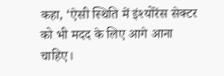कहा, ‘ऐसी स्थिति में इंश्योरेंस सेक्टर को भी मदद के लिए आगे आना चाहिए।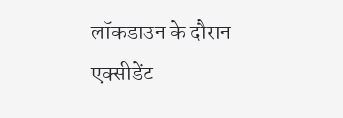लॉकडाउन के दौरान एक्सीडेंट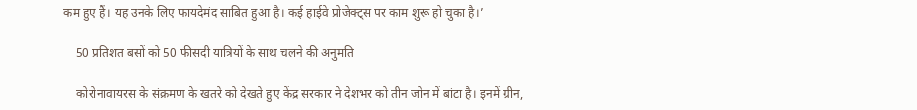कम हुए हैं। यह उनके लिए फायदेमंद साबित हुआ है। कई हाईवे प्रोजेक्ट्स पर काम शुरू हो चुका है।’

    50 प्रतिशत बसों को 50 फीसदी यात्रियों के साथ चलने की अनुमति

    कोरोनावायरस के संक्रमण के खतरे को देखते हुए केंद्र सरकार ने देशभर को तीन जोन में बांटा है। इनमें ग्रीन,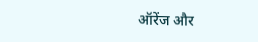ऑरेंज और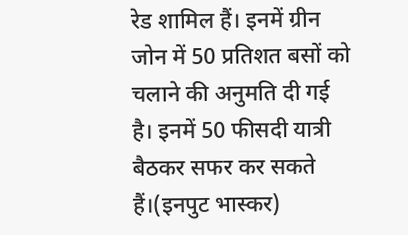रेड शामिल हैं। इनमें ग्रीन जोन में 50 प्रतिशत बसों को चलाने की अनुमति दी गई है। इनमें 50 फीसदी यात्री बैठकर सफर कर सकते हैं।(इनपुट भास्कर)